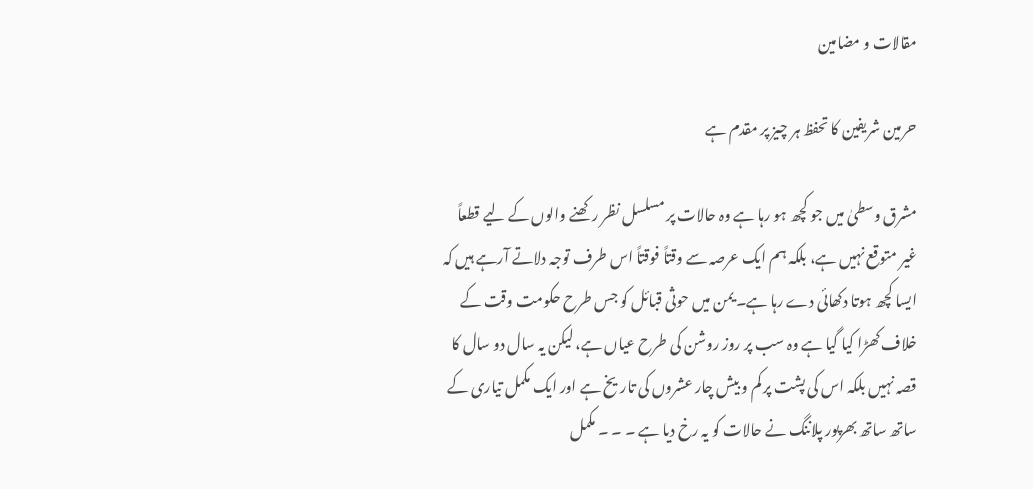مقالات و مضامین

حرمین شریفین کا تحفظ ہر چیز پر مقدم ہے

مشرق وسطیٰ میں جو کچھ ہو رہا ہے وہ حالات پر مسلسل نظر رکھنے والوں کے لیے قطعاً غیر متوقع نہیں ہے، بلکہ ہم ایک عرصہ سے وقتاً فوقتاً اس طرف توجہ دلاتے آرہے ہیں کہ ایسا کچھ ہوتا دکھائی دے رہا ہے۔ یمن میں حوثی قبائل کو جس طرح حکومت وقت کے خلاف کھڑا کیا گیا ہے وہ سب پر روز روشن کی طرح عیاں ہے، لیکن یہ سال دو سال کا قصہ نہیں بلکہ اس کی پشت پر کم و بیش چار عشروں کی تاریخ ہے اور ایک مکمل تیاری کے ساتھ ساتھ بھرپور پلاننگ نے حالات کو یہ رخ دیا ہے ۔ ۔ ۔ مکمل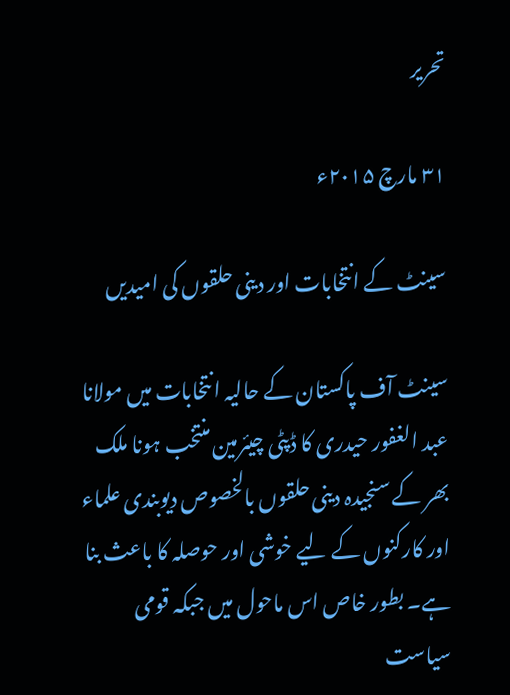تحریر

۳۱ مارچ ۲۰۱۵ء

سینٹ کے انتخابات اور دینی حلقوں کی امیدیں

سینٹ آف پاکستان کے حالیہ انتخابات میں مولانا عبد الغفور حیدری کا ڈپٹی چیئرمین منتخب ہونا ملک بھر کے سنجیدہ دینی حلقوں بالخصوص دیوبندی علماء اور کارکنوں کے لیے خوشی اور حوصلہ کا باعث بنا ہے۔ بطور خاص اس ماحول میں جبکہ قومی سیاست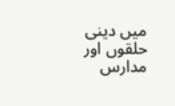میں دینی حلقوں اور مدارس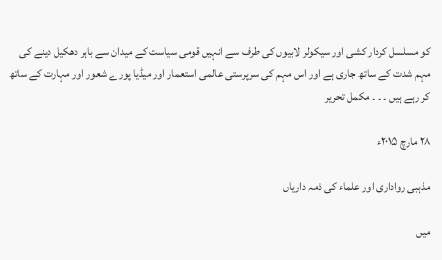کو مسلسل کردار کشی اور سیکولر لابیوں کی طرف سے انہیں قومی سیاست کے میدان سے باہر دھکیل دینے کی مہم شدت کے ساتھ جاری ہے اور اس مہم کی سرپرستی عالمی استعمار اور میڈیا پورے شعور اور مہارت کے ساتھ کر رہے ہیں ۔ ۔ ۔ مکمل تحریر

۲۸ مارچ ۲۰۱۵ء

مذہبی رواداری اور علماء کی ذمہ داریاں

میں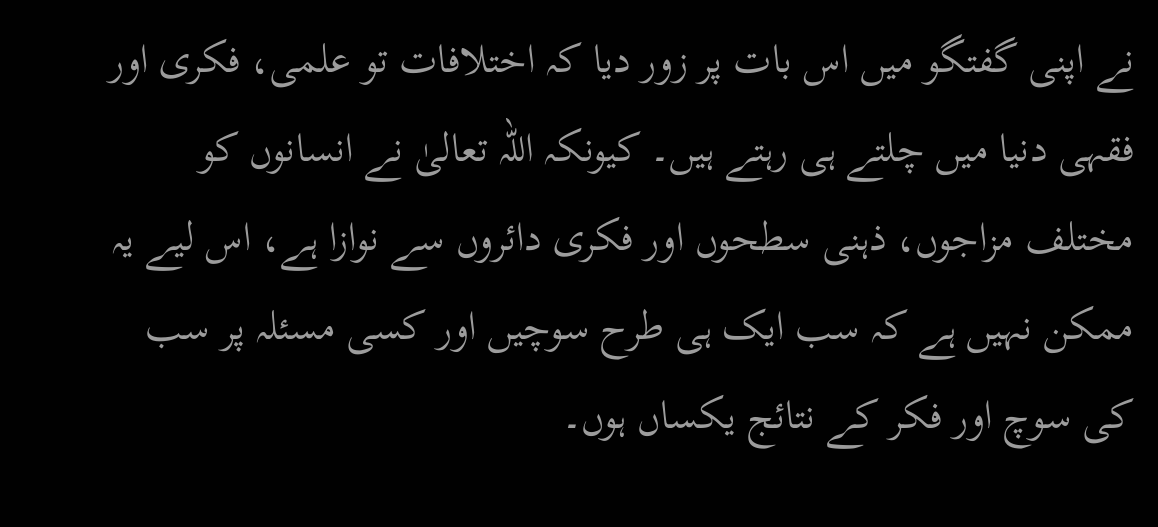نے اپنی گفتگو میں اس بات پر زور دیا کہ اختلافات تو علمی، فکری اور فقہی دنیا میں چلتے ہی رہتے ہیں۔ کیونکہ اللہ تعالیٰ نے انسانوں کو مختلف مزاجوں، ذہنی سطحوں اور فکری دائروں سے نوازا ہے، اس لیے یہ ممکن نہیں ہے کہ سب ایک ہی طرح سوچیں اور کسی مسئلہ پر سب کی سوچ اور فکر کے نتائج یکساں ہوں۔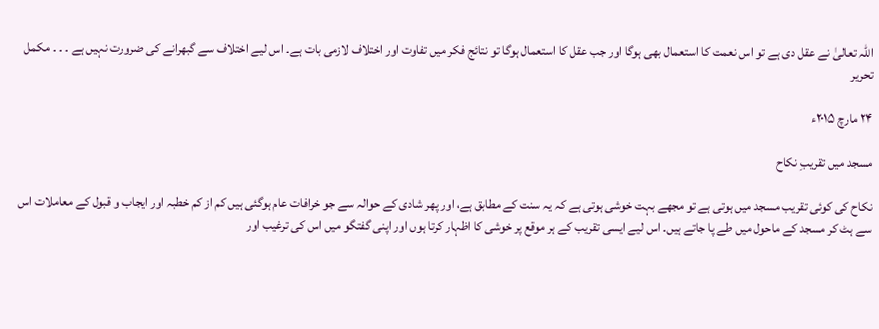اللہ تعالیٰ نے عقل دی ہے تو اس نعمت کا استعمال بھی ہوگا اور جب عقل کا استعمال ہوگا تو نتائج فکر میں تفاوت اور اختلاف لازمی بات ہے۔ اس لیے اختلاف سے گبھرانے کی ضرورت نہیں ہے ۔ ۔ ۔ مکمل تحریر

۲۴ مارچ ۲۰۱۵ء

مسجد میں تقریبِ نکاح

نکاح کی کوئی تقریب مسجد میں ہوتی ہے تو مجھے بہت خوشی ہوتی ہے کہ یہ سنت کے مطابق ہے، اور پھر شادی کے حوالہ سے جو خرافات عام ہوگئی ہیں کم از کم خطبہ اور ایجاب و قبول کے معاملات اس سے ہٹ کر مسجد کے ماحول میں طے پا جاتے ہیں۔ اس لیے ایسی تقریب کے ہر موقع پر خوشی کا اظہار کرتا ہوں اور اپنی گفتگو میں اس کی ترغیب اور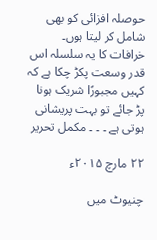حوصلہ افزائی کو بھی شامل کر لیتا ہوں۔ خرافات کا یہ سلسلہ اس قدر وسعت پکڑ چکا ہے کہ کہیں مجبورًا شریک ہونا پڑ جائے تو بہت پریشانی ہوتی ہے ۔ ۔ ۔ مکمل تحریر

۲۲ مارچ ۲۰۱۵ء

چنیوٹ میں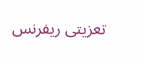تعزیتی ریفرنس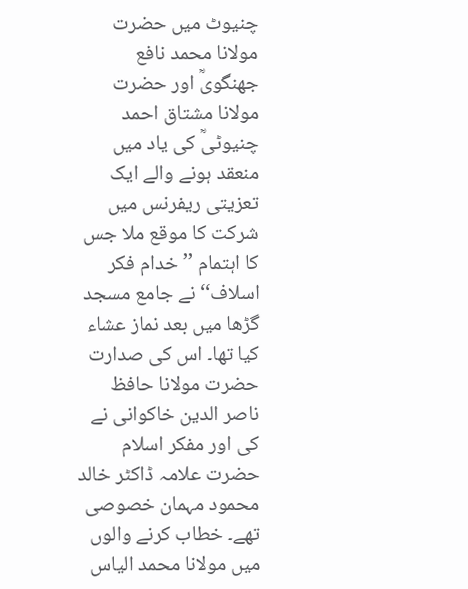چنیوٹ میں حضرت مولانا محمد نافع جھنگویؒ اور حضرت مولانا مشتاق احمد چنیوٹیؒ کی یاد میں منعقد ہونے والے ایک تعزیتی ریفرنس میں شرکت کا موقع ملا جس کا اہتمام ’’خدام فکر اسلاف‘‘ نے جامع مسجد گڑھا میں بعد نماز عشاء کیا تھا۔ اس کی صدارت حضرت مولانا حافظ ناصر الدین خاکوانی نے کی اور مفکر اسلام حضرت علامہ ڈاکٹر خالد محمود مہمان خصوصی تھے۔ خطاب کرنے والوں میں مولانا محمد الیاس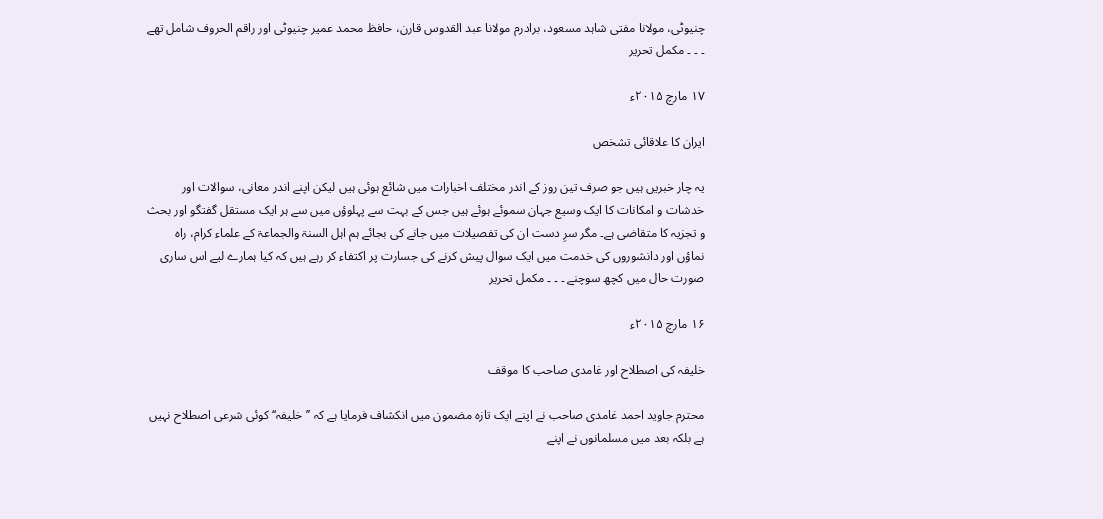چنیوٹی، مولانا مفتی شاہد مسعود، برادرم مولانا عبد القدوس قارن، حافظ محمد عمیر چنیوٹی اور راقم الحروف شامل تھے ۔ ۔ ۔ مکمل تحریر

۱۷ مارچ ۲۰۱۵ء

ایران کا علاقائی تشخص

یہ چار خبریں ہیں جو صرف تین روز کے اندر مختلف اخبارات میں شائع ہوئی ہیں لیکن اپنے اندر معانی، سوالات اور خدشات و امکانات کا ایک وسیع جہان سموئے ہوئے ہیں جس کے بہت سے پہلوؤں میں سے ہر ایک مستقل گفتگو اور بحث و تجزیہ کا متقاضی ہے۔ مگر سرِ دست ان کی تفصیلات میں جانے کی بجائے ہم اہل السنۃ والجماعۃ کے علماء کرام، راہ نماؤں اور دانشوروں کی خدمت میں ایک سوال پیش کرنے کی جسارت پر اکتفاء کر رہے ہیں کہ کیا ہمارے لیے اس ساری صورت حال میں کچھ سوچنے ۔ ۔ ۔ مکمل تحریر

۱۶ مارچ ۲۰۱۵ء

خلیفہ کی اصطلاح اور غامدی صاحب کا موقف

محترم جاوید احمد غامدی صاحب نے اپنے ایک تازہ مضمون میں انکشاف فرمایا ہے کہ ’’خلیفہ‘‘ کوئی شرعی اصطلاح نہیں ہے بلکہ بعد میں مسلمانوں نے اپنے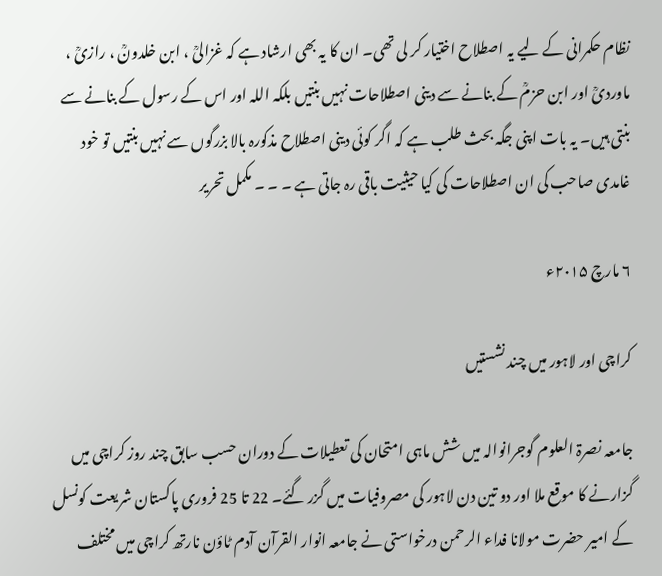نظام حکمرانی کے لیے یہ اصطلاح اختیار کر لی تھی۔ ان کا یہ بھی ارشاد ہے کہ غزالیؒ ، ابن خلدونؒ ، رازیؒ ، ماوردیؒ اور ابن حزمؒ کے بنانے سے دینی اصطلاحات نہیں بنتیں بلکہ اللہ اور اس کے رسول کے بنانے سے بنتی ہیں۔ یہ بات اپنی جگہ بحث طلب ہے کہ اگر کوئی دینی اصطلاح مذکورہ بالا بزرگوں سے نہیں بنتیں تو خود غامدی صاحب کی ان اصطلاحات کی کیا حیثیت باقی رہ جاتی ہے ۔ ۔ ۔ مکمل تحریر

۶ مارچ ۲۰۱۵ء

کراچی اور لاہور میں چند نشستیں

جامعہ نصرۃ العلوم گوجرانوالہ میں شش ماہی امتحان کی تعطیلات کے دوران حسب سابق چند روز کراچی میں گزارنے کا موقع ملا اور دو تین دن لاہور کی مصروفیات میں گزر گئے۔ 22 تا 25 فروری پاکستان شریعت کونسل کے امیر حضرت مولانا فداء الرحمن درخواستی نے جامعہ انوار القرآن آدم ٹاؤن نارتھ کراچی میں مختلف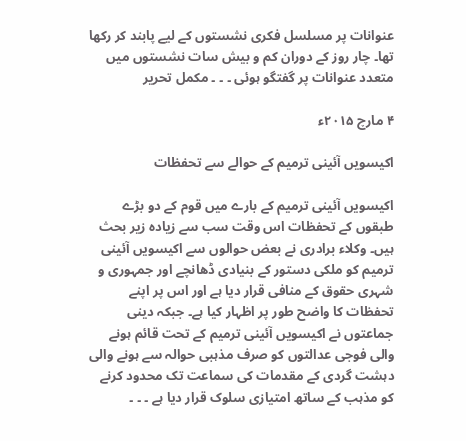عنوانات پر مسلسل فکری نشستوں کے لیے پابند کر رکھا تھا۔ چار روز کے دوران کم و بیش سات نشستوں میں متعدد عنوانات پر گفتگو ہوئی ۔ ۔ ۔ مکمل تحریر

۴ مارچ ۲۰۱۵ء

اکیسویں آئینی ترمیم کے حوالے سے تحفظات

اکیسویں آئینی ترمیم کے بارے میں قوم کے دو بڑے طبقوں کے تحفظات اس وقت سب سے زیادہ زیر بحث ہیں۔ وکلاء برادری نے بعض حوالوں سے اکیسویں آئینی ترمیم کو ملکی دستور کے بنیادی ڈھانچے اور جمہوری و شہری حقوق کے منافی قرار دیا ہے اور اس پر اپنے تحفظات کا واضح طور پر اظہار کیا ہے۔ جبکہ دینی جماعتوں نے اکیسویں آئینی ترمیم کے تحت قائم ہونے والی فوجی عدالتوں کو صرف مذہبی حوالہ سے ہونے والی دہشت گردی کے مقدمات کی سماعت تک محدود کرنے کو مذہب کے ساتھ امتیازی سلوک قرار دیا ہے ۔ ۔ ۔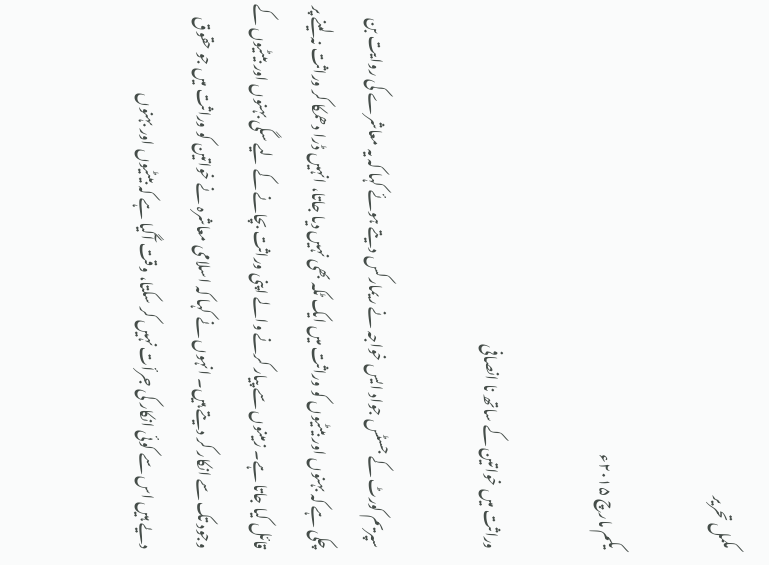مکمل تحریر

یکم مارچ ۲۰۱۵ء

وراثت میں خواتین کے ساتھ نا انصافی

سپریم کورٹ کے جسٹس جواد ایس خواجہ نے ریمارکس دیتے ہوئے کہا کہ یہ معاشرے کی روایت بن چکی ہے کہ بہنوں اور بیٹیوں کو وراثت میں ایک ٹکہ بھی نہیں دیا جاتا، انہیں ڈرا دھمکا کر وراثت نہ لینے پر قائل کیا جاتا ہے۔ زمینوں سے پیار کرنے والے اپنی وراثت بچانے کے لیے سگی بہنوں اور بیٹیوں کے وجود تک سے انکار کر دیتے ہیں۔ انہوں نے کہا کہ اسلامی معاشرہ نے خواتین کو وراثت میں جو حقوق دیے ہیں اس سے کوئی انکار کی جرأت نہیں کر سکتا، وقت آگیا ہے کہ بیٹیوں اور بہنوں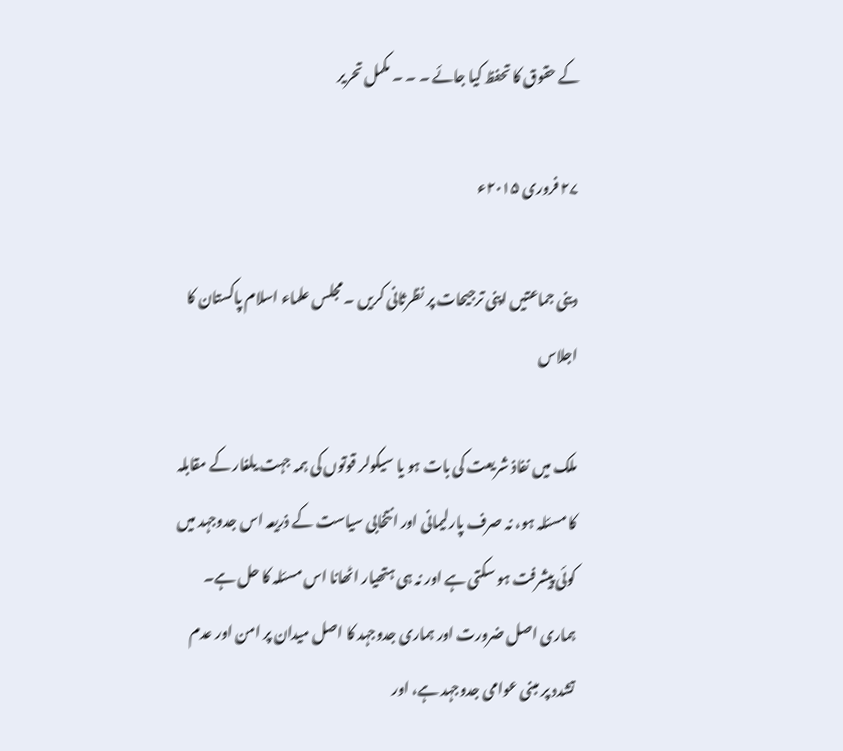کے حقوق کا تحفظ کیا جائے ۔ ۔ ۔ مکمل تحریر

۲۷ فروری ۲۰۱۵ء

دینی جماعتیں اپنی ترجیحات پر نظرثانی کریں ۔ مجلس علماء اسلام پاکستان کا اجلاس

ملک میں نفاذ شریعت کی بات ہو یا سیکولر قوتوں کی ہمہ جہت یلغار کے مقابلہ کا مسئلہ ہو، نہ صرف پارلیمانی اور انتخابی سیاست کے ذریعہ اس جدوجہد میں کوئی پیشرفت ہو سکتی ہے اور نہ ہی ہتھیار اٹھانا اس مسئلہ کا حل ہے۔ ہماری اصل ضرورت اور ہماری جدوجہد کا اصل میدان پر امن اور عدم تشدد پر مبنی عوامی جدوجہد ہے، اور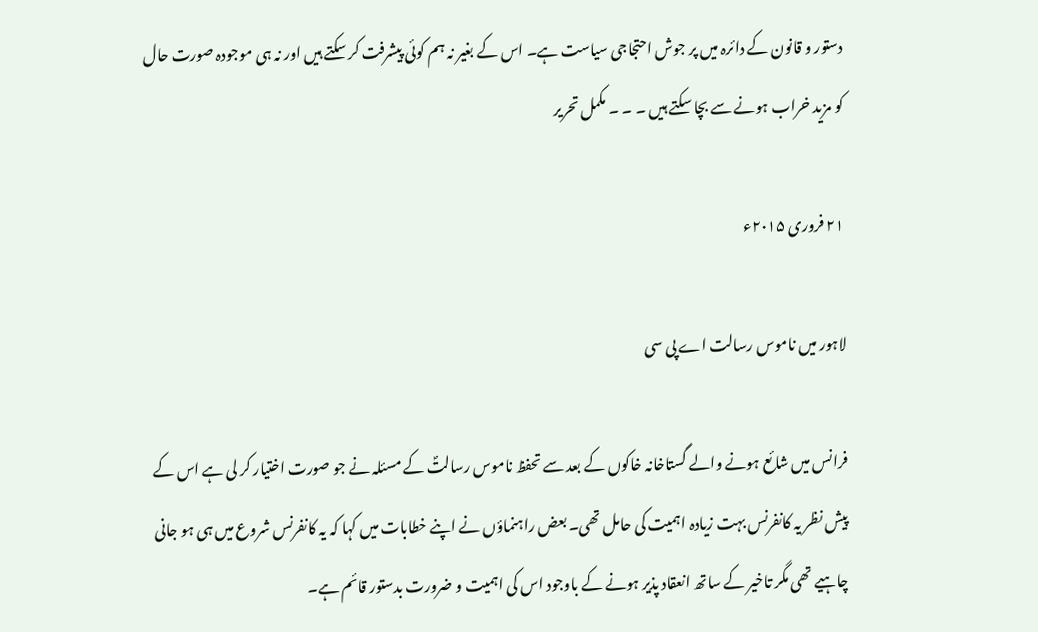دستور و قانون کے دائرہ میں پر جوش احتجاجی سیاست ہے۔ اس کے بغیر نہ ہم کوئی پیشرفت کر سکتے ہیں اور نہ ہی موجودہ صورت حال کو مزید خراب ہونے سے بچا سکتے ہیں ۔ ۔ ۔ مکمل تحریر

۲۱ فروری ۲۰۱۵ء

لاہور میں ناموس رسالت اے پی سی

فرانس میں شائع ہونے والے گستاخانہ خاکوں کے بعد سے تحفظ ناموس رسالتؐ کے مسئلہ نے جو صورت اختیار کر لی ہے اس کے پیش نظر یہ کانفرنس بہت زیادہ اہمیت کی حامل تھی۔ بعض راہنماؤں نے اپنے خطابات میں کہا کہ یہ کانفرنس شروع میں ہی ہو جانی چاہیے تھی مگر تاخیر کے ساتھ انعقاد پذیر ہونے کے باوجود اس کی اہمیت و ضرورت بدستور قائم ہے۔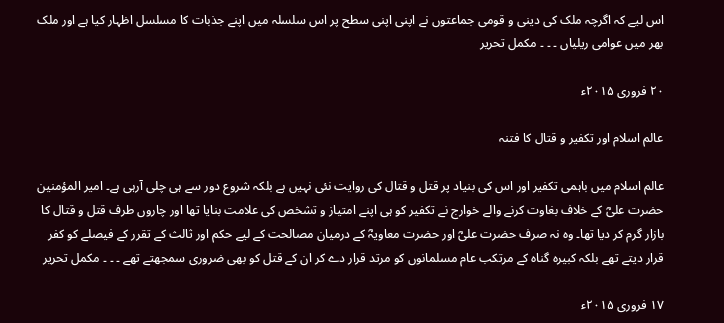اس لیے کہ اگرچہ ملک کی دینی و قومی جماعتوں نے اپنی اپنی سطح پر اس سلسلہ میں اپنے جذبات کا مسلسل اظہار کیا ہے اور ملک بھر میں عوامی ریلیاں ۔ ۔ ۔ مکمل تحریر

۲۰ فروری ۲۰۱۵ء

عالم اسلام اور تکفیر و قتال کا فتنہ

عالم اسلام میں باہمی تکفیر اور اس کی بنیاد پر قتل و قتال کی روایت نئی نہیں ہے بلکہ شروع دور سے ہی چلی آرہی ہے۔ امیر المؤمنین حضرت علیؓ کے خلاف بغاوت کرنے والے خوارج نے تکفیر کو ہی اپنے امتیاز و تشخص کی علامت بنایا تھا اور چاروں طرف قتل و قتال کا بازار گرم کر دیا تھا۔ وہ نہ صرف حضرت علیؓ اور حضرت معاویہؓ کے درمیان مصالحت کے لیے حکم اور ثالث کے تقرر کے فیصلے کو کفر قرار دیتے تھے بلکہ کبیرہ گناہ کے مرتکب عام مسلمانوں کو مرتد قرار دے کر ان کے قتل کو بھی ضروری سمجھتے تھے ۔ ۔ ۔ مکمل تحریر

۱۷ فروری ۲۰۱۵ء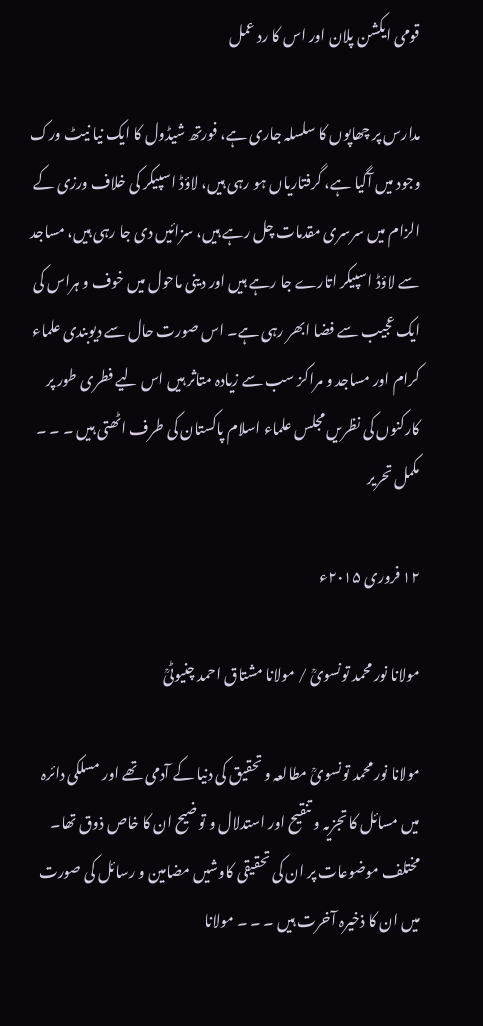قومی ایکشن پلان اور اس کا رد عمل

مدارس پر چھاپوں کا سلسلہ جاری ہے، فورتھ شیڈول کا ایک نیا نیٹ ورک وجود میں آگیا ہے، گرفتاریاں ہو رہی ہیں، لاؤڈ اسپیکر کی خلاف ورزی کے الزام میں سرسری مقدمات چل رہے ہیں، سزائیں دی جا رہی ہیں، مساجد سے لاؤڈ اسپیکر اتارے جا رہے ہیں اور دینی ماحول میں خوف و ہراس کی ایک عجیب سے فضا ابھر رہی ہے۔ اس صورت حال سے دیوبندی علماء کرام اور مساجد و مراکز سب سے زیادہ متاثر ہیں اس لیے فطری طور پر کارکنوں کی نظریں مجلس علماء اسلام پاکستان کی طرف اٹھتی ہیں ۔ ۔ ۔ مکمل تحریر

۱۲ فروری ۲۰۱۵ء

مولانا نور محمد تونسویؒ / مولانا مشتاق احمد چنیوٹیؒ

مولانا نور محمد تونسویؒ مطالعہ و تحقیق کی دنیا کے آدمی تھے اور مسلکی دائرہ میں مسائل کا تجزیہ و تنقیح اور استدلال و توضیح ان کا خاص ذوق تھا۔ مختلف موضوعات پر ان کی تحقیقی کاوشیں مضامین و رسائل کی صورت میں ان کا ذخیرہ آخرت ہیں ۔ ۔ ۔ مولانا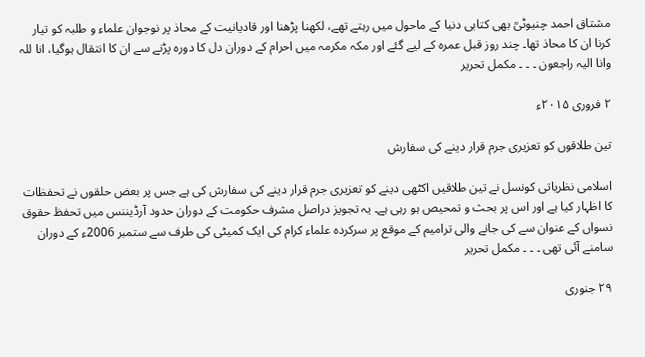مشتاق احمد چنیوٹیؒ بھی کتابی دنیا کے ماحول میں رہتے تھے، لکھنا پڑھنا اور قادیانیت کے محاذ پر نوجوان علماء و طلبہ کو تیار کرنا ان کا محاذ تھا۔ چند روز قبل عمرہ کے لیے گئے اور مکہ مکرمہ میں احرام کے دوران دل کا دورہ پڑنے سے ان کا انتقال ہوگیا، انا للہ وانا الیہ راجعون ۔ ۔ ۔ مکمل تحریر

۲ فروری ۲۰۱۵ء

تین طلاقوں کو تعزیری جرم قرار دینے کی سفارش

اسلامی نظریاتی کونسل نے تین طلاقیں اکٹھی دینے کو تعزیری جرم قرار دینے کی سفارش کی ہے جس پر بعض حلقوں نے تحفظات کا اظہار کیا ہے اور اس پر بحث و تمحیص ہو رہی ہے۔ یہ تجویز دراصل مشرف حکومت کے دوران حدود آرڈیننس میں تحفظ حقوق نسواں کے عنوان سے کی جانے والی ترامیم کے موقع پر سرکردہ علماء کرام کی ایک کمیٹی کی طرف سے ستمبر 2006ء کے دوران سامنے آئی تھی ۔ ۔ ۔ مکمل تحریر

۲۹ جنوری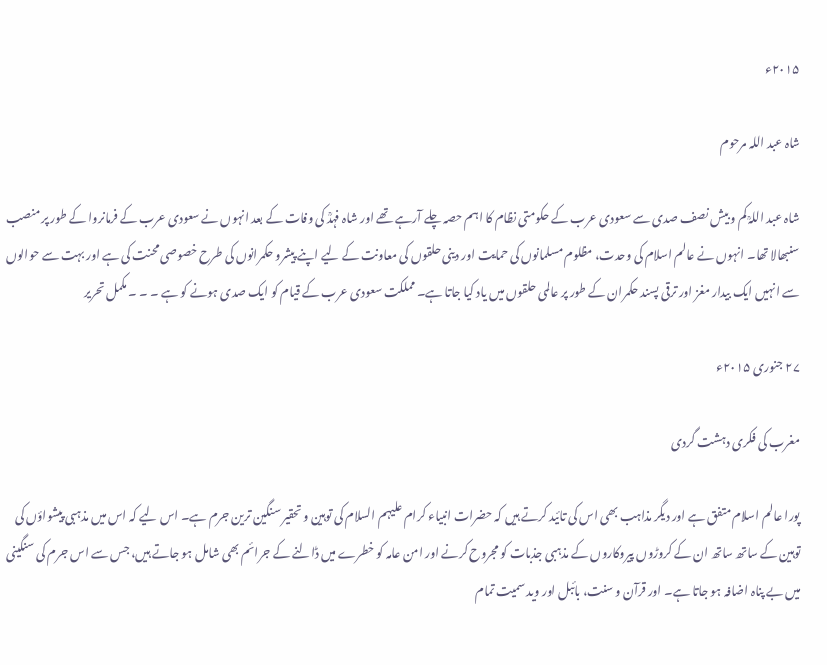۲۰۱۵ء

شاہ عبد اللہ مرحوم

شاہ عبد اللہؒ کم و بیش نصف صدی سے سعودی عرب کے حکومتی نظام کا اہم حصہ چلے آرہے تھے اور شاہ فہدؒ کی وفات کے بعد انہوں نے سعودی عرب کے فرمانروا کے طور پر منصب سنبھالا تھا۔ انہوں نے عالم اسلام کی وحدت، مظلوم مسلمانوں کی حمایت اور دینی حلقوں کی معاونت کے لیے اپنے پیشرو حکمرانوں کی طرح خصوصی محنت کی ہے اور بہت سے حوالوں سے انہیں ایک بیدار مغز اور ترقی پسند حکمران کے طور پر عالمی حلقوں میں یاد کیا جاتا ہے۔ مملکت سعودی عرب کے قیام کو ایک صدی ہونے کو ہے ۔ ۔ ۔ مکمل تحریر

۲۷ جنوری ۲۰۱۵ء

مغرب کی فکری دہشت گردی

پورا عالم اسلام متفق ہے اور دیگر مذاہب بھی اس کی تائید کرتے ہیں کہ حضرات انبیاء کرام علیہم السلام کی توہین و تحقیر سنگین ترین جرم ہے۔ اس لیے کہ اس میں مذہبی پیشواؤں کی توہین کے ساتھ ساتھ ان کے کروڑوں پیروکاروں کے مذہبی جذبات کو مجروح کرنے اور امن عامہ کو خطرے میں ڈالنے کے جرائم بھی شامل ہو جاتے ہیں، جس سے اس جرم کی سنگینی میں بے پناہ اضافہ ہو جاتا ہے۔ اور قرآن و سنت، بائبل اور وید سمیت تمام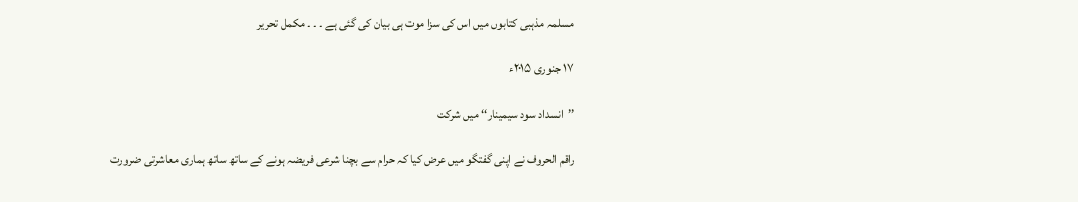مسلمہ مذہبی کتابوں میں اس کی سزا موت ہی بیان کی گئی ہے ۔ ۔ ۔ مکمل تحریر

۱۷ جنوری ۲۰۱۵ء

’’انسداد سود سیمینار‘‘ میں شرکت

راقم الحروف نے اپنی گفتگو میں عرض کیا کہ حرام سے بچنا شرعی فریضہ ہونے کے ساتھ ساتھ ہماری معاشرتی ضرورت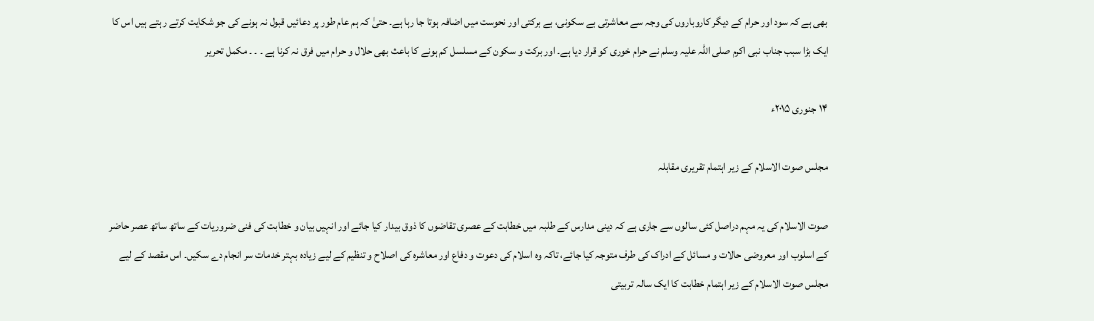بھی ہے کہ سود اور حرام کے دیگر کاروباروں کی وجہ سے معاشرتی بے سکونی، بے برکتی اور نحوست میں اضافہ ہوتا جا رہا ہے۔ حتیٰ کہ ہم عام طور پر دعائیں قبول نہ ہونے کی جو شکایت کرتے رہتے ہیں اس کا ایک بڑا سبب جناب نبی اکرم صلی اللہ علیہ وسلم نے حرام خوری کو قرار دیا ہے۔ اور برکت و سکون کے مسلسل کم ہونے کا باعث بھی حلال و حرام میں فرق نہ کرنا ہے ۔ ۔ ۔ مکمل تحریر

۱۴ جنوری ۲۰۱۵ء

مجلس صوت الاسلام کے زیر اہتمام تقریری مقابلہ

صوت الاسلام کی یہ مہم دراصل کئی سالوں سے جاری ہے کہ دینی مدارس کے طلبہ میں خطابت کے عصری تقاضوں کا ذوق بیدار کیا جائے اور انہیں بیان و خطابت کی فنی ضروریات کے ساتھ ساتھ عصر حاضر کے اسلوب اور معروضی حالات و مسائل کے ادراک کی طرف متوجہ کیا جائے، تاکہ وہ اسلام کی دعوت و دفاع اور معاشرہ کی اصلاح و تنظیم کے لیے زیادہ بہتر خدمات سر انجام دے سکیں۔ اس مقصد کے لیے مجلس صوت الاسلام کے زیر اہتمام خطابت کا ایک سالہ تربیتی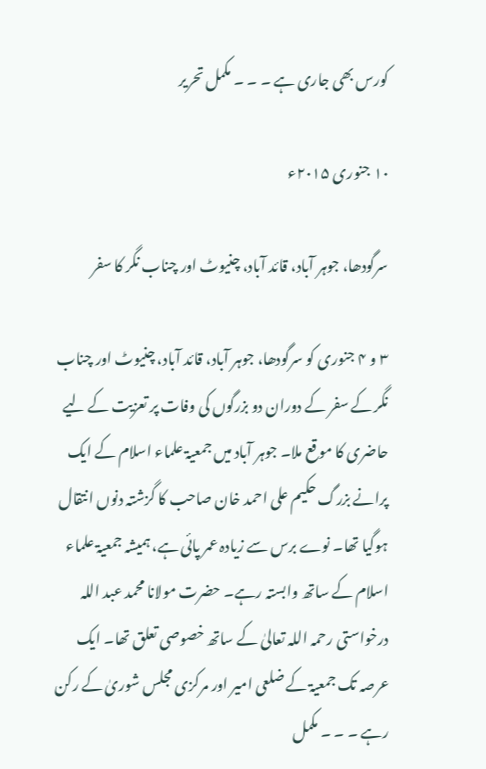کورس بھی جاری ہے ۔ ۔ ۔ مکمل تحریر

۱۰ جنوری ۲۰۱۵ء

سرگودھا، جوہر آباد، قائد آباد، چنیوٹ اور چناب نگر کا سفر

۳ و ۴ جنوری کو سرگودھا، جوہر آباد، قائد آباد، چنیوٹ اور چناب نگر کے سفر کے دوران دو بزرگوں کی وفات پر تعزیت کے لیے حاضری کا موقع ملا۔ جوہر آباد میں جمعیۃ علماء اسلام کے ایک پرانے بزرگ حکیم علی احمد خان صاحب کا گزشتہ دنوں انتقال ہوگیا تھا۔ نوے برس سے زیادہ عمر پائی ہے، ہمیشہ جمعیۃ علماء اسلام کے ساتھ وابستہ رہے۔ حضرت مولانا محمد عبد اللہ درخواستی رحمہ اللہ تعالیٰ کے ساتھ خصوصی تعلق تھا۔ ایک عرصہ تک جمعیۃ کے ضلعی امیر اور مرکزی مجلس شوریٰ کے رکن رہے ۔ ۔ ۔ مکمل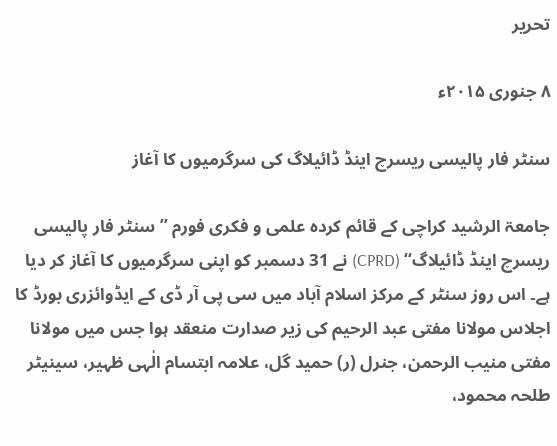تحریر

۸ جنوری ۲۰۱۵ء

سنٹر فار پالیسی ریسرچ اینڈ ڈائیلاگ کی سرگرمیوں کا آغاز

جامعۃ الرشید کراچی کے قائم کردہ علمی و فکری فورم ’’سنٹر فار پالیسی ریسرچ اینڈ ڈائیلاگ‘‘ (CPRD) نے 31 دسمبر کو اپنی سرگرمیوں کا آغاز کر دیا ہے۔ اس روز سنٹر کے مرکز اسلام آباد میں سی پی آر ڈی کے ایڈوائزری بورڈ کا اجلاس مولانا مفتی عبد الرحیم کی زیر صدارت منعقد ہوا جس میں مولانا مفتی منیب الرحمن، جنرل (ر) حمید گل، علامہ ابتسام الٰہی ظہیر، سینیٹر طلحہ محمود،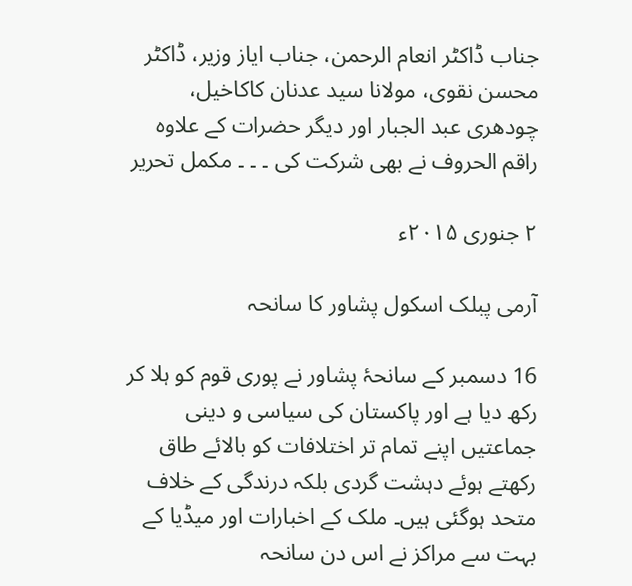جناب ڈاکٹر انعام الرحمن، جناب ایاز وزیر، ڈاکٹر محسن نقوی، مولانا سید عدنان کاکاخیل، چودھری عبد الجبار اور دیگر حضرات کے علاوہ راقم الحروف نے بھی شرکت کی ۔ ۔ ۔ مکمل تحریر

۲ جنوری ۲۰۱۵ء

آرمی پبلک اسکول پشاور کا سانحہ

16 دسمبر کے سانحۂ پشاور نے پوری قوم کو ہلا کر رکھ دیا ہے اور پاکستان کی سیاسی و دینی جماعتیں اپنے تمام تر اختلافات کو بالائے طاق رکھتے ہوئے دہشت گردی بلکہ درندگی کے خلاف متحد ہوگئی ہیں۔ ملک کے اخبارات اور میڈیا کے بہت سے مراکز نے اس دن سانحہ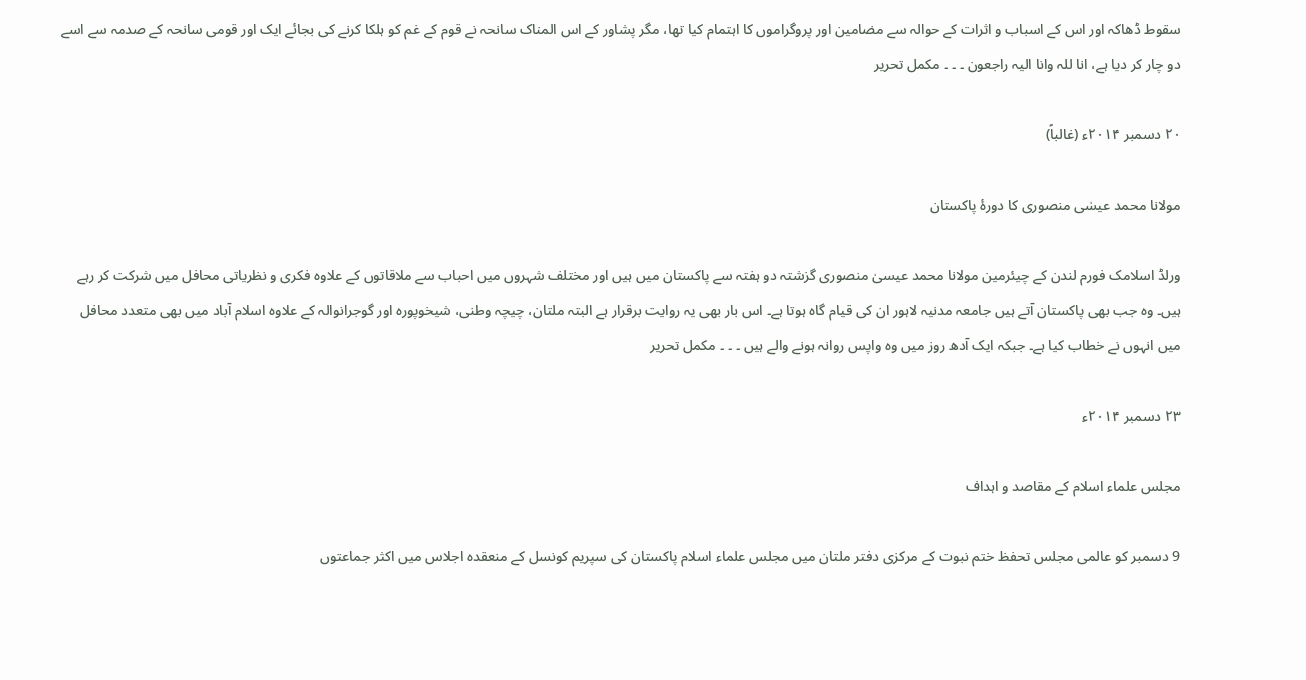سقوط ڈھاکہ اور اس کے اسباب و اثرات کے حوالہ سے مضامین اور پروگراموں کا اہتمام کیا تھا، مگر پشاور کے اس المناک سانحہ نے قوم کے غم کو ہلکا کرنے کی بجائے ایک اور قومی سانحہ کے صدمہ سے اسے دو چار کر دیا ہے، انا للہ وانا الیہ راجعون ۔ ۔ ۔ مکمل تحریر

۲۰ دسمبر ۲۰۱۴ء (غالباً‌)

مولانا محمد عیسٰی منصوری کا دورۂ پاکستان

ورلڈ اسلامک فورم لندن کے چیئرمین مولانا محمد عیسیٰ منصوری گزشتہ دو ہفتہ سے پاکستان میں ہیں اور مختلف شہروں میں احباب سے ملاقاتوں کے علاوہ فکری و نظریاتی محافل میں شرکت کر رہے ہیں۔ وہ جب بھی پاکستان آتے ہیں جامعہ مدنیہ لاہور ان کی قیام گاہ ہوتا ہے۔ اس بار بھی یہ روایت برقرار ہے البتہ ملتان، چیچہ وطنی، شیخوپورہ اور گوجرانوالہ کے علاوہ اسلام آباد میں بھی متعدد محافل میں انہوں نے خطاب کیا ہے۔ جبکہ ایک آدھ روز میں وہ واپس روانہ ہونے والے ہیں ۔ ۔ ۔ مکمل تحریر

۲۳ دسمبر ۲۰۱۴ء

مجلس علماء اسلام کے مقاصد و اہداف

9 دسمبر کو عالمی مجلس تحفظ ختم نبوت کے مرکزی دفتر ملتان میں مجلس علماء اسلام پاکستان کی سپریم کونسل کے منعقدہ اجلاس میں اکثر جماعتوں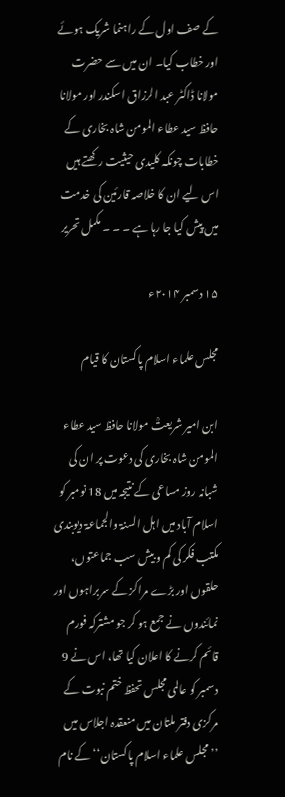کے صف اول کے راہنما شریک ہوئے اور خطاب کیا۔ ان میں سے حضرت مولانا ڈاکٹر عبد الرزاق اسکندر اور مولانا حافظ سید عطاء المومن شاہ بخاری کے خطابات چونکہ کلیدی حیثیت رکھتے ہیں اس لیے ان کا خلاصہ قارئین کی خدمت میں پیش کیا جا رہا ہے ۔ ۔ ۔ مکمل تحریر

۱۵ دسمبر ۲۰۱۴ء

مجلس علماء اسلام پاکستان کا قیام

ابن امیر شریعتؒ مولانا حافظ سید عطاء المومن شاہ بخاری کی دعوت پر ان کی شبانہ روز مساعی کے نتیجہ میں 18 نومبر کو اسلام آباد میں اہل السنۃ والجماعۃ دیوبندی مکتب فکر کی کم و بیش سب جماعتوں، حلقوں اور بڑے مراکز کے سربراہوں اور نمائندوں نے جمع ہو کر جو مشترکہ فورم قائم کرنے کا اعلان کیا تھا، اس نے 9 دسمبر کو عالمی مجلس تحفظ ختم نبوت کے مرکزی دفتر ملتان میں منعقدہ اجلاس میں ’’مجلس علماء اسلام پاکستان‘‘ کے نام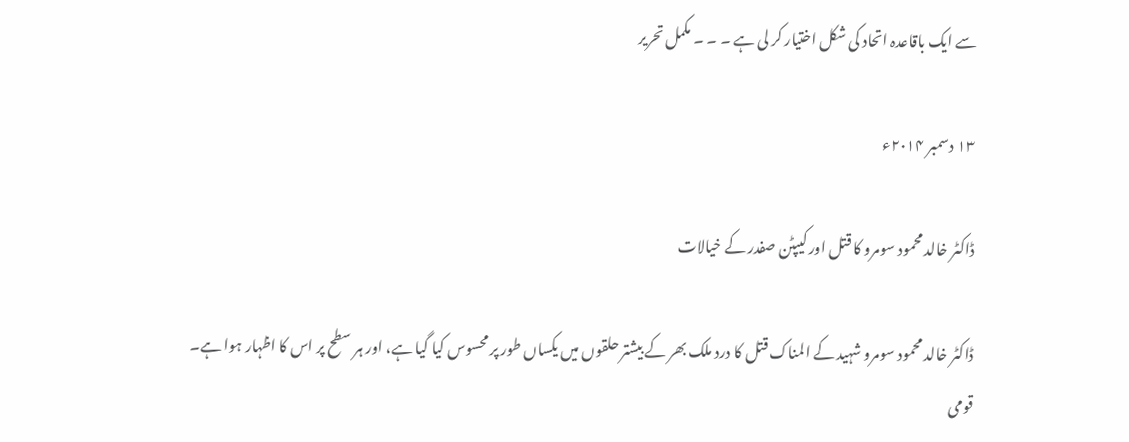سے ایک باقاعدہ اتحاد کی شکل اختیار کر لی ہے ۔ ۔ ۔ مکمل تحریر

۱۳ دسمبر ۲۰۱۴ء

ڈاکٹر خالد محمود سومرو کا قتل اور کیپٹن صفدر کے خیالات

ڈاکٹر خالد محمود سومرو شہید کے المناک قتل کا درد ملک بھر کے بیشتر حلقوں میں یکساں طور پر محسوس کیا گیا ہے، اور ہر سطح پر اس کا اظہار ہوا ہے۔ قومی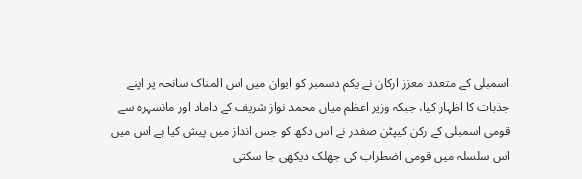اسمبلی کے متعدد معزز ارکان نے یکم دسمبر کو ایوان میں اس المناک سانحہ پر اپنے جذبات کا اظہار کیا، جبکہ وزیر اعظم میاں محمد نواز شریف کے داماد اور مانسہرہ سے قومی اسمبلی کے رکن کیپٹن صفدر نے اس دکھ کو جس انداز میں پیش کیا ہے اس میں اس سلسلہ میں قومی اضطراب کی جھلک دیکھی جا سکتی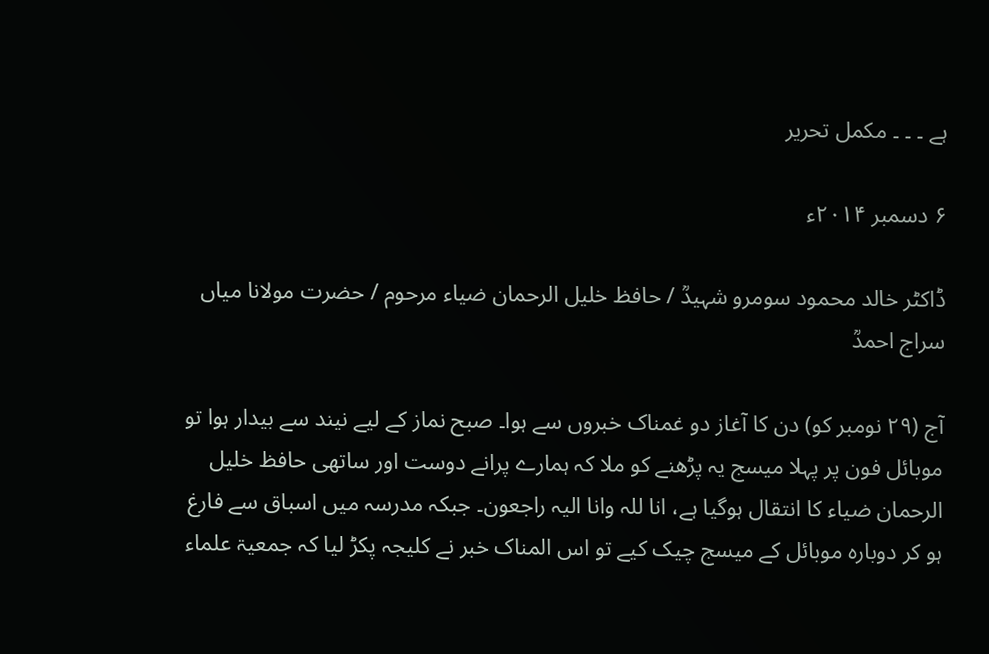ہے ۔ ۔ ۔ مکمل تحریر

۶ دسمبر ۲۰۱۴ء

ڈاکٹر خالد محمود سومرو شہیدؒ / حافظ خلیل الرحمان ضیاء مرحوم / حضرت مولانا میاں سراج احمدؒ

آج (۲۹ نومبر کو) دن کا آغاز دو غمناک خبروں سے ہوا۔ صبح نماز کے لیے نیند سے بیدار ہوا تو موبائل فون پر پہلا میسج یہ پڑھنے کو ملا کہ ہمارے پرانے دوست اور ساتھی حافظ خلیل الرحمان ضیاء کا انتقال ہوگیا ہے، انا للہ وانا الیہ راجعون۔ جبکہ مدرسہ میں اسباق سے فارغ ہو کر دوبارہ موبائل کے میسج چیک کیے تو اس المناک خبر نے کلیجہ پکڑ لیا کہ جمعیۃ علماء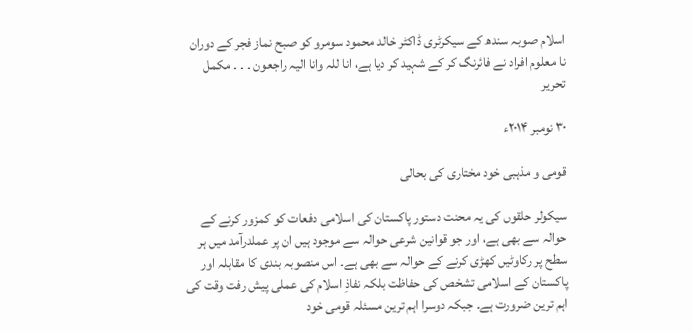اسلام صوبہ سندھ کے سیکرٹری ڈاکٹر خالد محمود سومرو کو صبح نماز فجر کے دوران نا معلوم افراد نے فائرنگ کر کے شہید کر دیا ہے، انا للہ وانا الیہ راجعون ۔ ۔ ۔ مکمل تحریر

۳۰ نومبر ۲۰۱۴ء

قومی و مذہبی خود مختاری کی بحالی

سیکولر حلقوں کی یہ محنت دستور پاکستان کی اسلامی دفعات کو کمزور کرنے کے حوالہ سے بھی ہے، اور جو قوانین شرعی حوالہ سے موجود ہیں ان پر عملدرآمد میں ہر سطح پر رکاوٹیں کھڑی کرنے کے حوالہ سے بھی ہے۔ اس منصوبہ بندی کا مقابلہ اور پاکستان کے اسلامی تشخص کی حفاظت بلکہ نفاذِ اسلام کی عملی پیش رفت وقت کی اہم ترین ضرورت ہے۔ جبکہ دوسرا اہم ترین مسئلہ قومی خود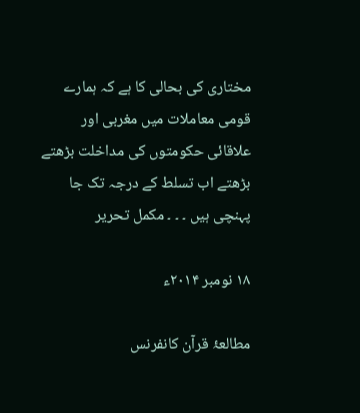مختاری کی بحالی کا ہے کہ ہمارے قومی معاملات میں مغربی اور علاقائی حکومتوں کی مداخلت بڑھتے بڑھتے اب تسلط کے درجہ تک جا پہنچی ہیں ۔ ۔ ۔ مکمل تحریر

۱۸ نومبر ۲۰۱۴ء

مطالعۂ قرآن کانفرنس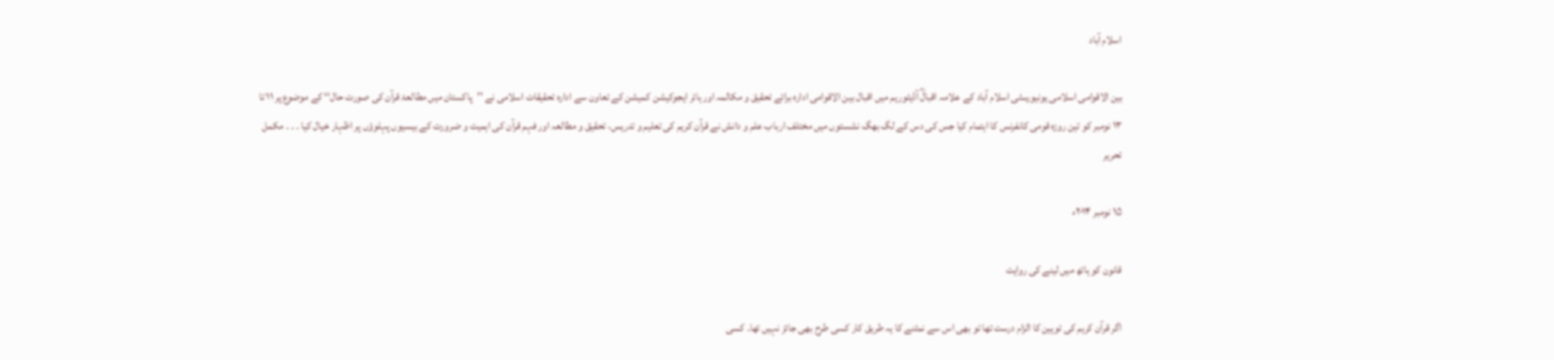اسلام آباد

بین الاقوامی اسلامی یونیورسٹی اسلام آباد کے علامہ اقبالؒ آڈیٹوریم میں اقبال بین الاقوامی ادارہ برائے تحقیق و مکالمہ اور ہائر ایجوکیشن کمیشن کے تعاون سے ادارہ تحقیقات اسلامی نے ’’پاکستان میں مطالعۂ قرآن کی صورت حال‘‘ کے موضوع پر ۱۱ تا ۱۳ نومبر کو تین روزہ قومی کانفرنس کا اہتمام کیا جس کی دس کے لگ بھگ نشستوں میں مختلف ارباب علم و دانش نے قرآن کریم کی تعلیم و تدریس، تحقیق و مطالعہ اور فہم قرآن کی اہمیت و ضرورت کے بیسیوں پہلوؤں پر اظہار خیال کیا ۔ ۔ ۔ مکمل تحریر

۱۵ نومبر ۲۰۱۴ء

قانون کو ہاتھ میں لینے کی روایت

اگر قرآن کریم کی توہین کا الزام درست تھا تو بھی اس سے نمٹنے کا یہ طریق کار کسی طرح بھی جائز نہیں تھا۔ کسی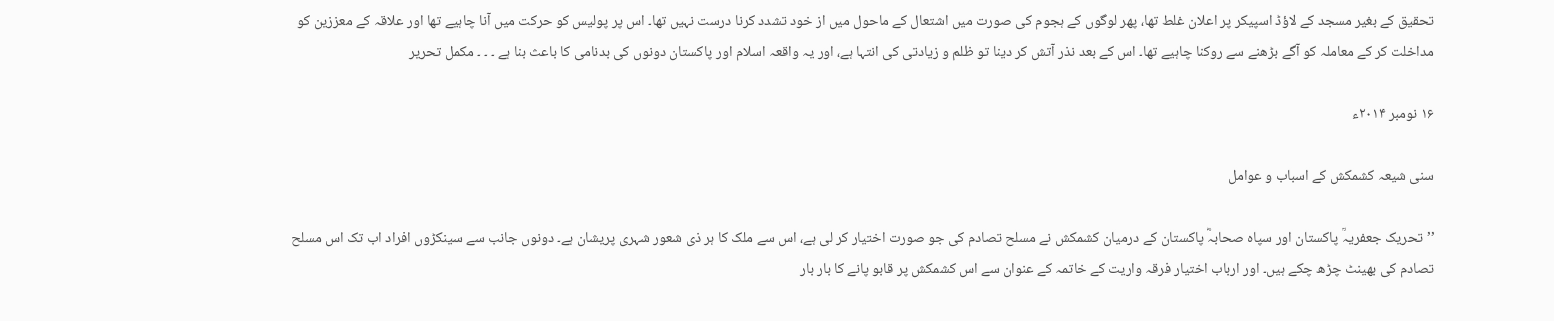تحقیق کے بغیر مسجد کے لاؤڈ اسپیکر پر اعلان غلط تھا، پھر لوگوں کے ہجوم کی صورت میں اشتعال کے ماحول میں از خود تشدد کرنا درست نہیں تھا۔ اس پر پولیس کو حرکت میں آنا چاہیے تھا اور علاقہ کے معززین کو مداخلت کر کے معاملہ کو آگے بڑھنے سے روکنا چاہیے تھا۔ اس کے بعد نذر آتش کر دینا تو ظلم و زیادتی کی انتہا ہے، اور یہ واقعہ اسلام اور پاکستان دونوں کی بدنامی کا باعث بنا ہے ۔ ۔ ۔ مکمل تحریر

۱۶ نومبر ۲۰۱۴ء

سنی شیعہ کشمکش کے اسباب و عوامل

’’تحریک جعفریہؒ پاکستان اور سپاہ صحابہؓ پاکستان کے درمیان کشمکش نے مسلح تصادم کی جو صورت اختیار کر لی ہے، اس سے ملک کا ہر ذی شعور شہری پریشان ہے۔ دونوں جانب سے سینکڑوں افراد اب تک اس مسلح تصادم کی بھینٹ چڑھ چکے ہیں۔ اور ارباب اختیار فرقہ واریت کے خاتمہ کے عنوان سے اس کشمکش پر قابو پانے کا بار بار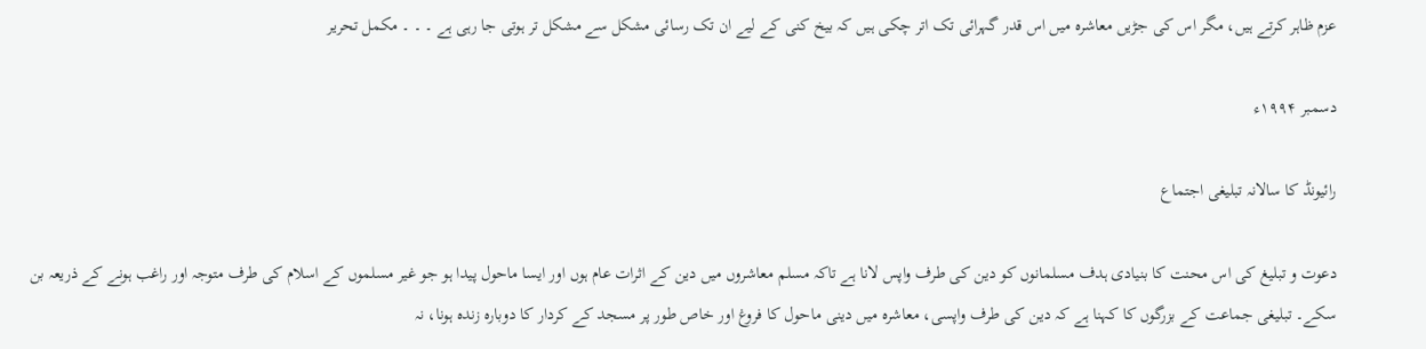عزم ظاہر کرتے ہیں، مگر اس کی جڑیں معاشرہ میں اس قدر گہرائی تک اتر چکی ہیں کہ بیخ کنی کے لیے ان تک رسائی مشکل سے مشکل تر ہوتی جا رہی ہے ۔ ۔ ۔ مکمل تحریر

دسمبر ۱۹۹۴ء

رائیونڈ کا سالانہ تبلیغی اجتماع

دعوت و تبلیغ کی اس محنت کا بنیادی ہدف مسلمانوں کو دین کی طرف واپس لانا ہے تاکہ مسلم معاشروں میں دین کے اثرات عام ہوں اور ایسا ماحول پیدا ہو جو غیر مسلموں کے اسلام کی طرف متوجہ اور راغب ہونے کے ذریعہ بن سکے۔ تبلیغی جماعت کے بزرگوں کا کہنا ہے کہ دین کی طرف واپسی، معاشرہ میں دینی ماحول کا فروغ اور خاص طور پر مسجد کے کردار کا دوبارہ زندہ ہونا، نہ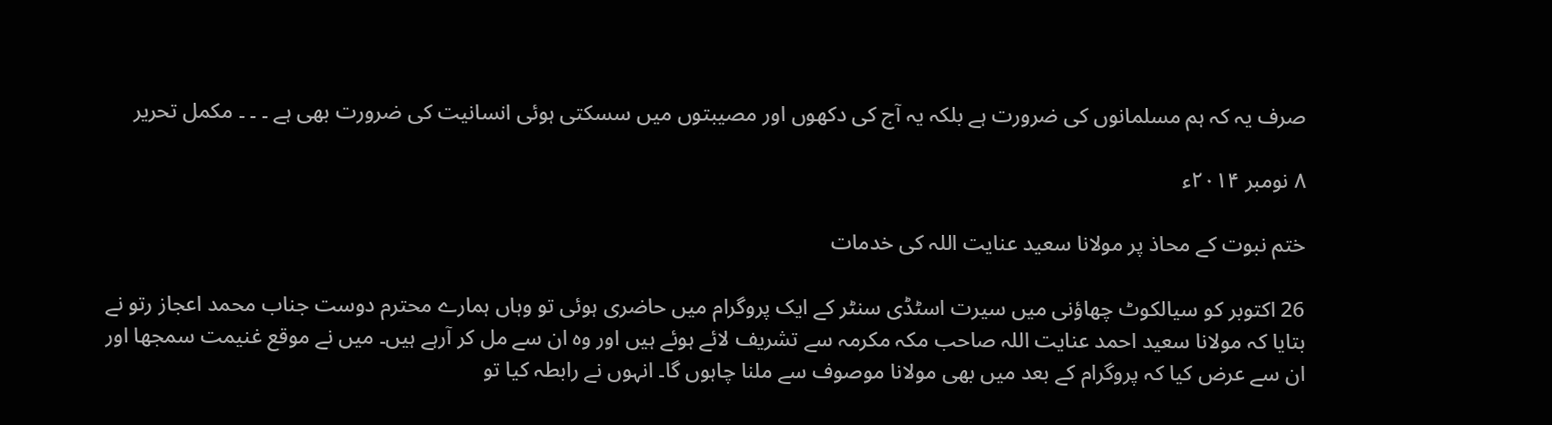صرف یہ کہ ہم مسلمانوں کی ضرورت ہے بلکہ یہ آج کی دکھوں اور مصیبتوں میں سسکتی ہوئی انسانیت کی ضرورت بھی ہے ۔ ۔ ۔ مکمل تحریر

۸ نومبر ۲۰۱۴ء

ختم نبوت کے محاذ پر مولانا سعید عنایت اللہ کی خدمات

26 اکتوبر کو سیالکوٹ چھاؤنی میں سیرت اسٹڈی سنٹر کے ایک پروگرام میں حاضری ہوئی تو وہاں ہمارے محترم دوست جناب محمد اعجاز رتو نے بتایا کہ مولانا سعید احمد عنایت اللہ صاحب مکہ مکرمہ سے تشریف لائے ہوئے ہیں اور وہ ان سے مل کر آرہے ہیں۔ میں نے موقع غنیمت سمجھا اور ان سے عرض کیا کہ پروگرام کے بعد میں بھی مولانا موصوف سے ملنا چاہوں گا۔ انہوں نے رابطہ کیا تو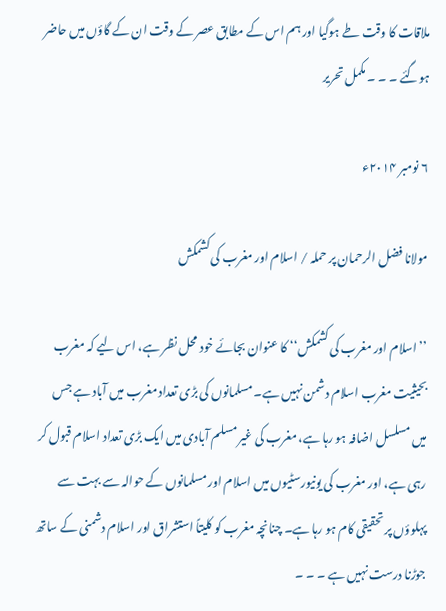ملاقات کا وقت طے ہوگیا اور ہم اس کے مطابق عصر کے وقت ان کے گاؤں میں حاضر ہوگئے ۔ ۔ ۔ مکمل تحریر

۶ نومبر ۲۰۱۴ء

مولانا فضل الرحمان پر حملہ / اسلام اور مغرب کی کشمکش

’’اسلام اور مغرب کی کشمکش‘‘ کا عنوان بجائے خود محل نظر ہے، اس لیے کہ مغرب بحیثیت مغرب اسلام دشمن نہیں ہے۔ مسلمانوں کی بڑی تعداد مغرب میں آباد ہے جس میں مسلسل اضافہ ہو رہا ہے، مغرب کی غیر مسلم آبادی میں ایک بڑی تعداد اسلام قبول کر رہی ہے، اور مغرب کی یونیورسٹیوں میں اسلام اور مسلمانوں کے حوالہ سے بہت سے پہلوؤں پر تحقیقی کام ہو رہا ہے۔ چنانچہ مغرب کو کلیتاً‌ استشراق اور اسلام دشمنی کے ساتھ جوڑنا درست نہیں ہے ۔ ۔ ۔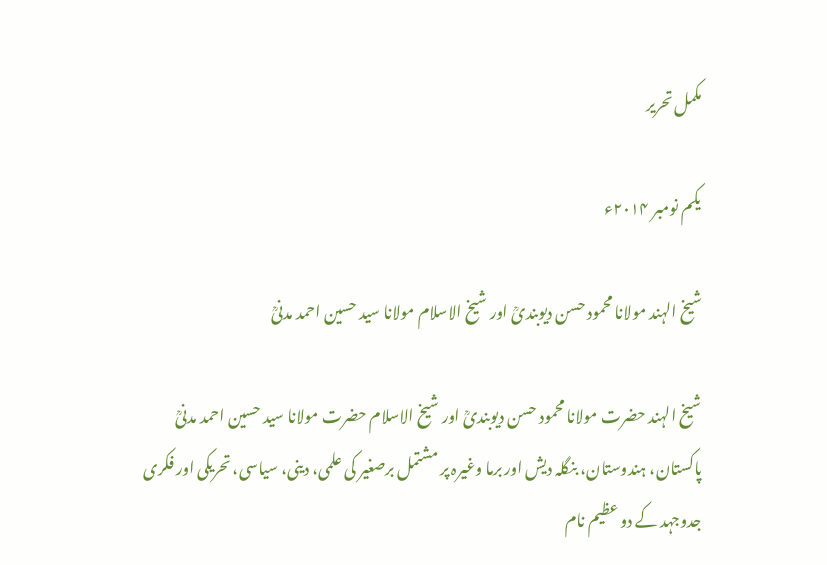مکمل تحریر

یکم نومبر ۲۰۱۴ء

شیخ الہند مولانا محمود حسن دیوبندیؒ اور شیخ الاسلام مولانا سید حسین احمد مدنیؒ

شیخ الہند حضرت مولانا محمود حسن دیوبندیؒ اور شیخ الاسلام حضرت مولانا سید حسین احمد مدنیؒ پاکستان، ہندوستان، بنگلہ دیش اور برما وغیرہ پر مشتمل برصغیر کی علمی، دینی، سیاسی، تحریکی اور فکری جدوجہد کے دو عظیم نام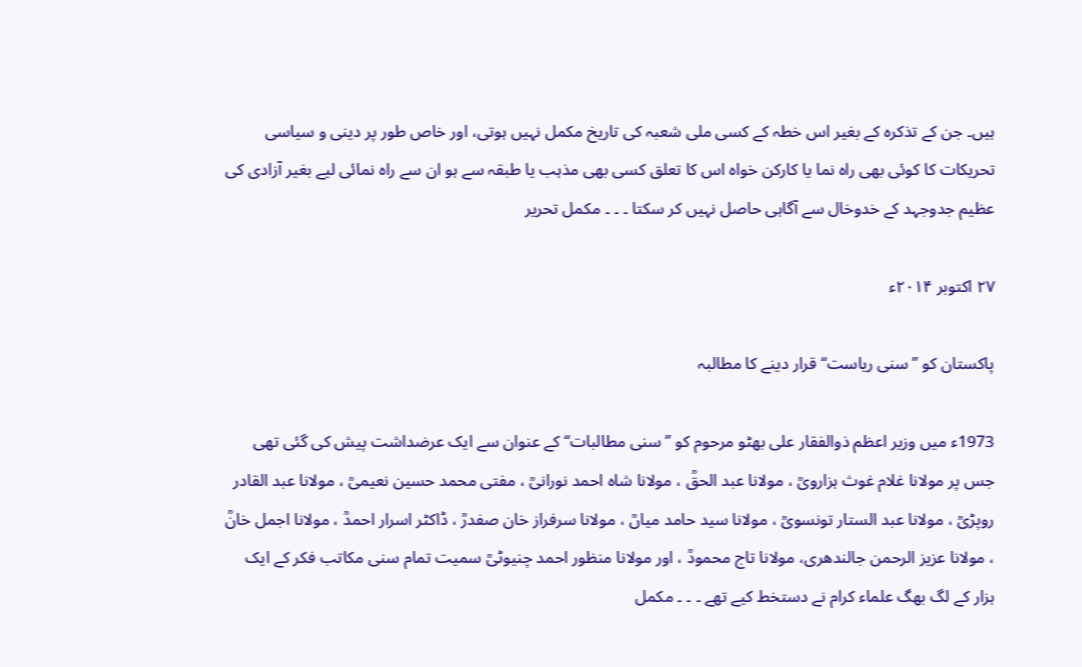ہیں۔ جن کے تذکرہ کے بغیر اس خطہ کے کسی ملی شعبہ کی تاریخ مکمل نہیں ہوتی، اور خاص طور پر دینی و سیاسی تحریکات کا کوئی بھی راہ نما یا کارکن خواہ اس کا تعلق کسی بھی مذہب یا طبقہ سے ہو ان سے راہ نمائی لیے بغیر آزادی کی عظیم جدوجہد کے خدوخال سے آگاہی حاصل نہیں کر سکتا ۔ ۔ ۔ مکمل تحریر

۲۷ اکتوبر ۲۰۱۴ء

پاکستان کو ’’سنی ریاست‘‘ قرار دینے کا مطالبہ

1973ء میں وزیر اعظم ذوالفقار علی بھٹو مرحوم کو ’’سنی مطالبات‘‘ کے عنوان سے ایک عرضداشت پیش کی گئی تھی جس پر مولانا غلام غوث ہزارویؒ ، مولانا عبد الحقؒ ، مولانا شاہ احمد نورانیؒ ، مفتی محمد حسین نعیمیؒ ، مولانا عبد القادر روپڑیؒ ، مولانا عبد الستار تونسویؒ ، مولانا سید حامد میاںؒ ، مولانا سرفراز خان صفدرؒ ، ڈاکٹر اسرار احمدؒ ، مولانا اجمل خانؒ ، مولانا عزیز الرحمن جالندھری، مولانا تاج محمودؒ ، اور مولانا منظور احمد چنیوٹیؒ سمیت تمام سنی مکاتب فکر کے ایک ہزار کے لگ بھگ علماء کرام نے دستخط کیے تھے ۔ ۔ ۔ مکمل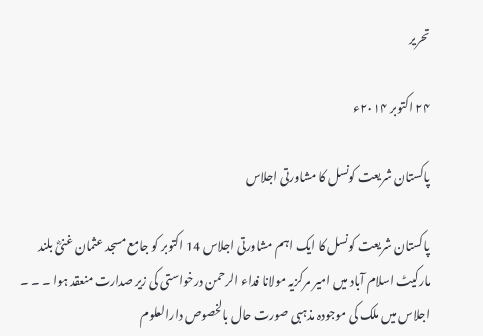تحریر

۲۴ اکتوبر ۲۰۱۴ء

پاکستان شریعت کونسل کا مشاورتی اجلاس

پاکستان شریعت کونسل کا ایک اہم مشاورتی اجلاس 14 اکتوبر کو جامع مسجد عثمان غنیؓ بلند مارکیٹ اسلام آباد میں امیر مرکزیہ مولانا فداء الرحمن درخواستی کی زیر صدارت منعقد ہوا ۔ ۔ ۔ اجلاس میں ملک کی موجودہ مذہبی صورت حال بالخصوص دارالعلوم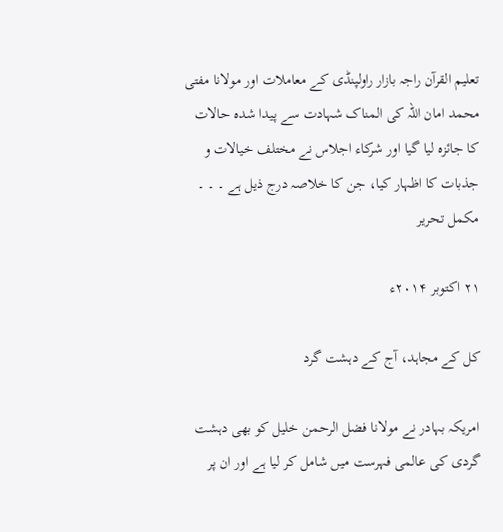تعلیم القرآن راجہ بازار راولپنڈی کے معاملات اور مولانا مفتی محمد امان اللہ کی المناک شہادت سے پیدا شدہ حالات کا جائزہ لیا گیا اور شرکاء اجلاس نے مختلف خیالات و جذبات کا اظہار کیا، جن کا خلاصہ درج ذیل ہے ۔ ۔ ۔ مکمل تحریر

۲۱ اکتوبر ۲۰۱۴ء

کل کے مجاہد، آج کے دہشت گرد

امریکہ بہادر نے مولانا فضل الرحمن خلیل کو بھی دہشت گردی کی عالمی فہرست میں شامل کر لیا ہے اور ان پر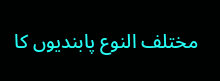مختلف النوع پابندیوں کا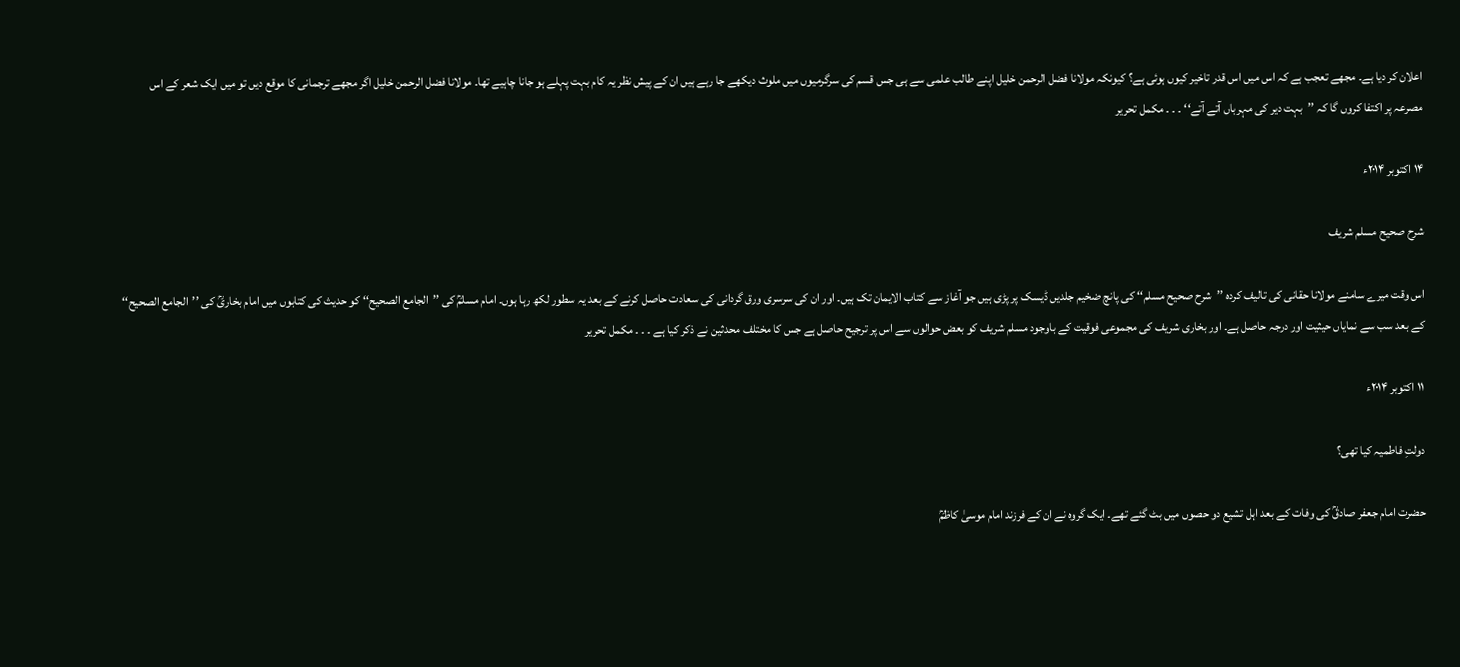اعلان کر دیا ہے۔ مجھے تعجب ہے کہ اس میں اس قدر تاخیر کیوں ہوئی ہے؟ کیونکہ مولانا فضل الرحمن خلیل اپنے طالب علمی سے ہی جس قسم کی سرگرمیوں میں ملوث دیکھے جا رہے ہیں ان کے پیش نظر یہ کام بہت پہلے ہو جانا چاہیے تھا۔ مولانا فضل الرحمن خلیل اگر مجھے ترجمانی کا موقع دیں تو میں ایک شعر کے اس مصرعہ پر اکتفا کروں گا کہ ’’بہت دیر کی مہرباں آتے آتے‘‘ ۔ ۔ ۔ مکمل تحریر

۱۴ اکتوبر ۲۰۱۴ء

شرح صحیح مسلم شریف

اس وقت میرے سامنے مولانا حقانی کی تالیف کردہ ’’شرح صحیح مسلم‘‘ کی پانچ ضخیم جلدیں ڈیسک پر پڑی ہیں جو آغاز سے کتاب الایمان تک ہیں۔ اور ان کی سرسری ورق گردانی کی سعادت حاصل کرنے کے بعد یہ سطور لکھ رہا ہوں۔ امام مسلمؒ کی ’’الجامع الصحیح‘‘ کو حدیث کی کتابوں میں امام بخاریؒ کی ’’الجامع الصحیح‘‘ کے بعد سب سے نمایاں حیثیت اور درجہ حاصل ہے۔ اور بخاری شریف کی مجموعی فوقیت کے باوجود مسلم شریف کو بعض حوالوں سے اس پر ترجیح حاصل ہے جس کا مختلف محدثین نے ذکر کیا ہے ۔ ۔ ۔ مکمل تحریر

۱۱ اکتوبر ۲۰۱۴ء

دولتِ فاطمیہ کیا تھی؟

حضرت امام جعفر صادقؒ کی وفات کے بعد اہل تشیع دو حصوں میں بٹ گئے تھے۔ ایک گروہ نے ان کے فرزند امام موسیٰ کاظمؒ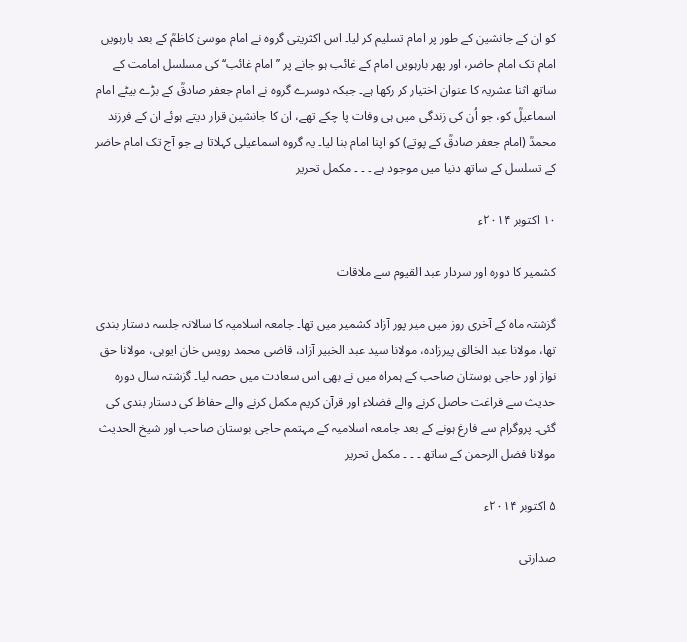کو ان کے جانشین کے طور پر امام تسلیم کر لیا۔ اس اکثریتی گروہ نے امام موسیٰ کاظمؒ کے بعد بارہویں امام تک امام حاضر، اور پھر بارہویں امام کے غائب ہو جانے پر ’’امام غائب‘‘ کی مسلسل امامت کے ساتھ اثنا عشریہ کا عنوان اختیار کر رکھا ہے۔ جبکہ دوسرے گروہ نے امام جعفر صادقؒ کے بڑے بیٹے امام اسماعیلؒ کو، جو اُن کی زندگی میں ہی وفات پا چکے تھے، ان کا جانشین قرار دیتے ہوئے ان کے فرزند محمدؒ (امام جعفر صادقؒ کے پوتے) کو اپنا امام بنا لیا۔ یہ گروہ اسماعیلی کہلاتا ہے جو آج تک امام حاضر کے تسلسل کے ساتھ دنیا میں موجود ہے ۔ ۔ ۔ مکمل تحریر

۱۰ اکتوبر ۲۰۱۴ء

کشمیر کا دورہ اور سردار عبد القیوم سے ملاقات

گزشتہ ماہ کے آخری روز میں میر پور آزاد کشمیر میں تھا۔ جامعہ اسلامیہ کا سالانہ جلسہ دستار بندی تھا، مولانا عبد الخالق پیرزادہ، مولانا سید عبد الخبیر آزاد، قاضی محمد رویس خان ایوبی، مولانا حق نواز اور حاجی بوستان صاحب کے ہمراہ میں نے بھی اس سعادت میں حصہ لیا۔ گزشتہ سال دورہ حدیث سے فراغت حاصل کرنے والے فضلاء اور قرآن کریم مکمل کرنے والے حفاظ کی دستار بندی کی گئی۔ پروگرام سے فارغ ہونے کے بعد جامعہ اسلامیہ کے مہتمم حاجی بوستان صاحب اور شیخ الحدیث مولانا فضل الرحمن کے ساتھ ۔ ۔ ۔ مکمل تحریر

۵ اکتوبر ۲۰۱۴ء

صدارتی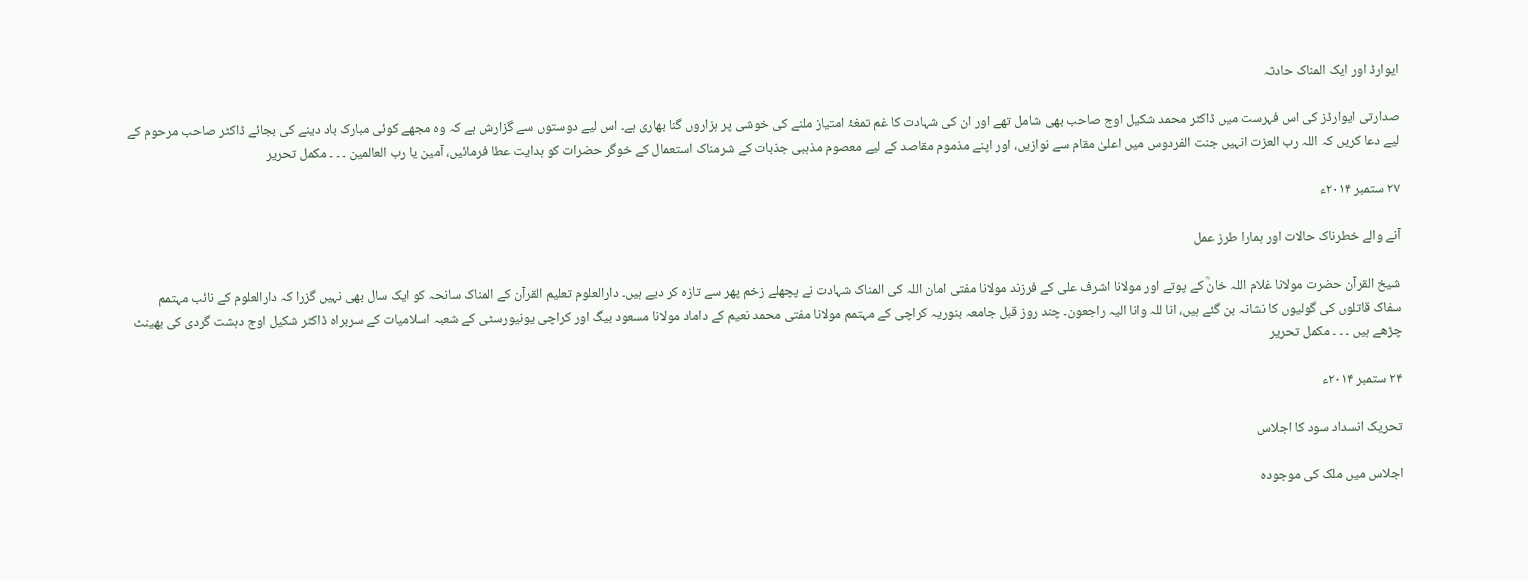ایوارڈ اور ایک المناک حادثہ

صدارتی ایوارڈز کی اس فہرست میں ڈاکٹر محمد شکیل اوج صاحب بھی شامل تھے اور ان کی شہادت کا غم تمغۂ امتیاز ملنے کی خوشی پر ہزاروں گنا بھاری ہے۔ اس لیے دوستوں سے گزارش ہے کہ وہ مجھے کوئی مبارک باد دینے کی بجائے ڈاکٹر صاحب مرحوم کے لیے دعا کریں کہ اللہ رب العزت انہیں جنت الفردوس میں اعلیٰ مقام سے نوازیں، اور اپنے مذموم مقاصد کے لیے معصوم مذہبی جذبات کے شرمناک استعمال کے خوگر حضرات کو ہدایت عطا فرمائیں، آمین یا رب العالمین ۔ ۔ ۔ مکمل تحریر

۲۷ ستمبر ۲۰۱۴ء

آنے والے خطرناک حالات اور ہمارا طرز عمل

شیخ القرآن حضرت مولانا غلام اللہ خانؒ کے پوتے اور مولانا اشرف علی کے فرزند مولانا مفتی امان اللہ کی المناک شہادت نے پچھلے زخم پھر سے تازہ کر دیے ہیں۔ دارالعلوم تعلیم القرآن کے المناک سانحہ کو ایک سال بھی نہیں گزرا کہ دارالعلوم کے نائب مہتمم سفاک قاتلوں کی گولیوں کا نشانہ بن گئے ہیں، انا للہ وانا الیہ راجعون۔ چند روز قبل جامعہ بنوریہ کراچی کے مہتمم مولانا مفتی محمد نعیم کے داماد مولانا مسعود بیگ اور کراچی یونیورسٹی کے شعبہ اسلامیات کے سربراہ ڈاکٹر شکیل اوج دہشت گردی کی بھینٹ چڑھے ہیں ۔ ۔ ۔ مکمل تحریر

۲۴ ستمبر ۲۰۱۴ء

تحریک انسداد سود کا اجلاس

اجلاس میں ملک کی موجودہ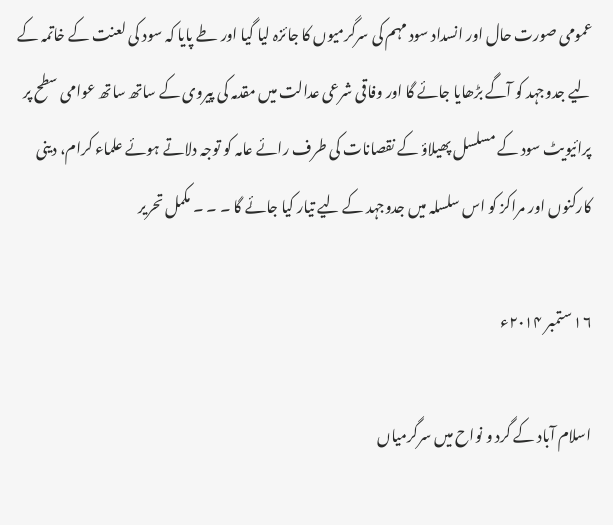عمومی صورت حال اور انسداد سود مہم کی سرگرمیوں کا جائزہ لیا گیا اور طے پایا کہ سود کی لعنت کے خاتمہ کے لیے جدوجہد کو آگے بڑھایا جائے گا اور وفاقی شرعی عدالت میں مقدمہ کی پیروی کے ساتھ ساتھ عوامی سطح پر پرائیویٹ سود کے مسلسل پھیلاؤ کے نقصانات کی طرف رائے عامہ کو توجہ دلاتے ہوئے علماء کرام، دینی کارکنوں اور مراکز کو اس سلسلہ میں جدوجہد کے لیے تیار کیا جائے گا ۔ ۔ ۔ مکمل تحریر

۱۶ ستمبر ۲۰۱۴ء

اسلام آباد کے گرد و نواح میں سرگرمیاں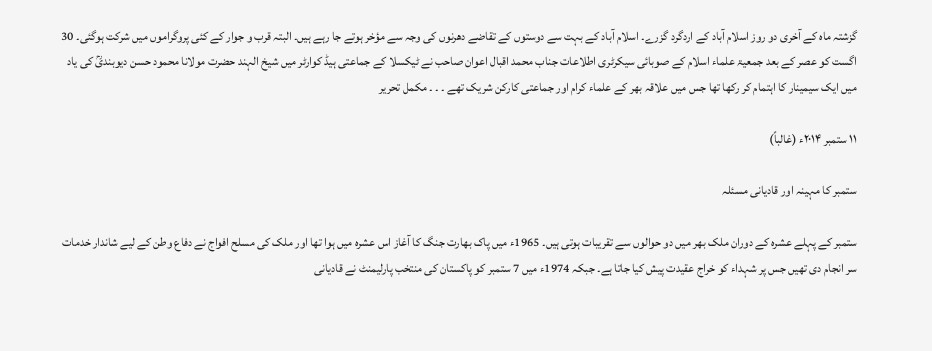گزشتہ ماہ کے آخری دو روز اسلام آباد کے اردگرد گزرے۔ اسلام آباد کے بہت سے دوستوں کے تقاضے دھرنوں کی وجہ سے مؤخر ہوتے جا رہے ہیں۔ البتہ قرب و جوار کے کئی پروگراموں میں شرکت ہوگئی۔ 30 اگست کو عصر کے بعد جمعیۃ علماء اسلام کے صوبائی سیکرٹری اطلاعات جناب محمد اقبال اعوان صاحب نے ٹیکسلا کے جماعتی ہیڈ کوارٹر میں شیخ الہند حضرت مولانا محمود حسن دیوبندیؒ کی یاد میں ایک سیمینار کا اہتمام کر رکھا تھا جس میں علاقہ بھر کے علماء کرام اور جماعتی کارکن شریک تھے ۔ ۔ ۔ مکمل تحریر

۱۱ ستمبر ۲۰۱۴ء (غالباً‌)

ستمبر کا مہینہ اور قادیانی مسئلہ

ستمبر کے پہلے عشرہ کے دوران ملک بھر میں دو حوالوں سے تقریبات ہوتی ہیں۔ 1965ء میں پاک بھارت جنگ کا آغاز اس عشرہ میں ہوا تھا اور ملک کی مسلح افواج نے دفاع وطن کے لیے شاندار خدمات سر انجام دی تھیں جس پر شہداء کو خراج عقیدت پیش کیا جاتا ہے۔ جبکہ 1974ء میں 7 ستمبر کو پاکستان کی منتخب پارلیمنٹ نے قادیانی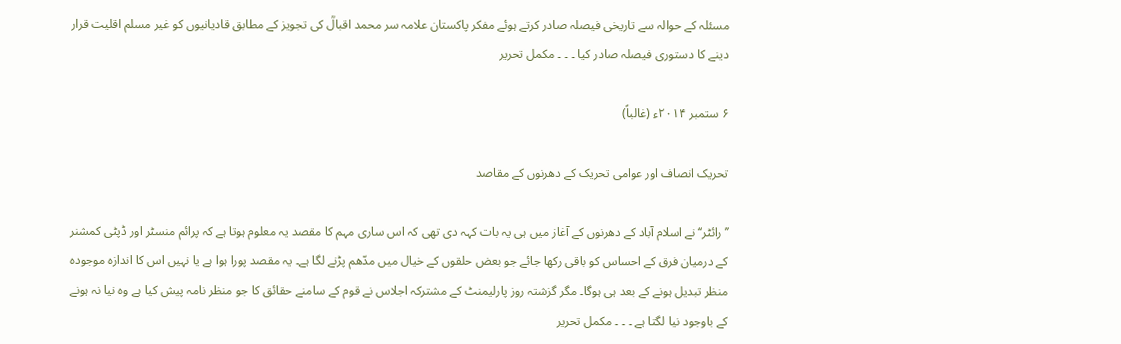مسئلہ کے حوالہ سے تاریخی فیصلہ صادر کرتے ہوئے مفکر پاکستان علامہ سر محمد اقبالؒ کی تجویز کے مطابق قادیانیوں کو غیر مسلم اقلیت قرار دینے کا دستوری فیصلہ صادر کیا ۔ ۔ ۔ مکمل تحریر

۶ ستمبر ۲۰۱۴ء (غالباً‌)

تحریک انصاف اور عوامی تحریک کے دھرنوں کے مقاصد

’’رائٹر‘‘ نے اسلام آباد کے دھرنوں کے آغاز میں ہی یہ بات کہہ دی تھی کہ اس ساری مہم کا مقصد یہ معلوم ہوتا ہے کہ پرائم منسٹر اور ڈپٹی کمشنر کے درمیان فرق کے احساس کو باقی رکھا جائے جو بعض حلقوں کے خیال میں مدّھم پڑنے لگا ہے۔ یہ مقصد پورا ہوا ہے یا نہیں اس کا اندازہ موجودہ منظر تبدیل ہونے کے بعد ہی ہوگا۔ مگر گزشتہ روز پارلیمنٹ کے مشترکہ اجلاس نے قوم کے سامنے حقائق کا جو منظر نامہ پیش کیا ہے وہ نیا نہ ہونے کے باوجود نیا لگتا ہے ۔ ۔ ۔ مکمل تحریر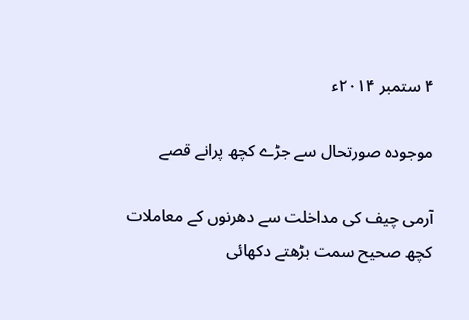۴ ستمبر ۲۰۱۴ء

موجودہ صورتحال سے جڑے کچھ پرانے قصے

آرمی چیف کی مداخلت سے دھرنوں کے معاملات کچھ صحیح سمت بڑھتے دکھائی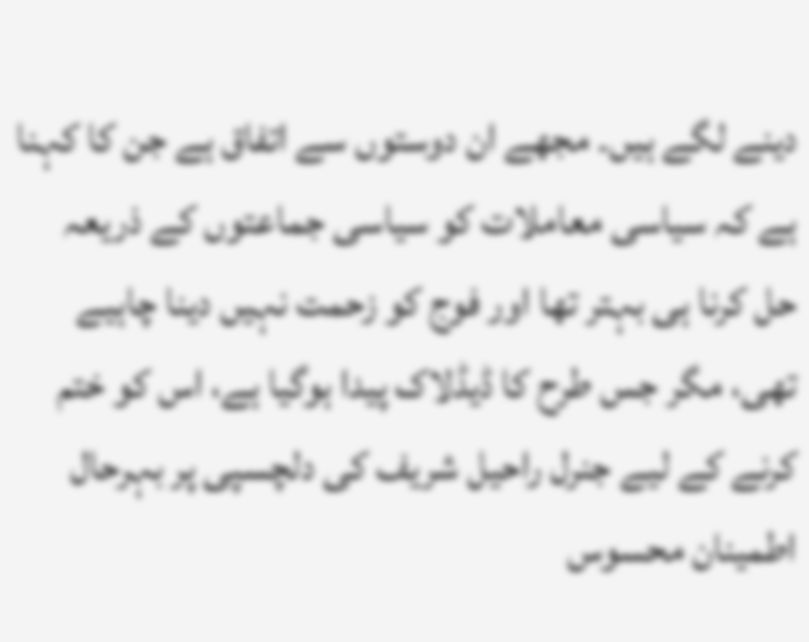دینے لگے ہیں۔ مجھے ان دوستوں سے اتفاق ہے جن کا کہنا ہے کہ سیاسی معاملات کو سیاسی جماعتوں کے ذریعہ حل کرنا ہی بہتر تھا اور فوج کو زحمت نہیں دینا چاہیے تھی، مگر جس طرح کا ڈیڈلاک پیدا ہوگیا ہے، اس کو ختم کرنے کے لیے جنرل راحیل شریف کی دلچسپی پر بہرحال اطمینان محسوس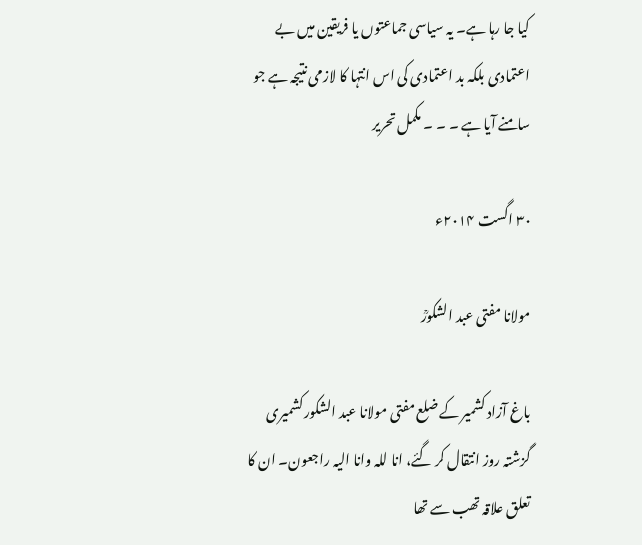کیا جا رہا ہے۔ یہ سیاسی جماعتوں یا فریقین میں بے اعتمادی بلکہ بد اعتمادی کی اس انتہا کا لازمی نتیجہ ہے جو سامنے آیا ہے ۔ ۔ ۔ مکمل تحریر

۳۰ اگست ۲۰۱۴ء

مولانا مفتی عبد الشکورؒ

باغ آزاد کشمیر کے ضلع مفتی مولانا عبد الشکور کشمیری گزشتہ روز انتقال کر گئے، انا للہ وانا الیہ راجعون۔ ان کا تعلق علاقہ تھب سے تھا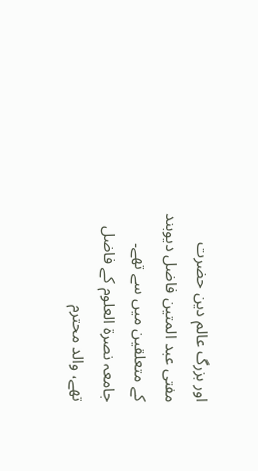اور بزرگ عالم دین حضرت مفتی عبد المتین فاضل دیوبند کے متعلقین میں سے تھے۔ جامعہ نصرۃ العلوم کے فاضل تھے، والد محترم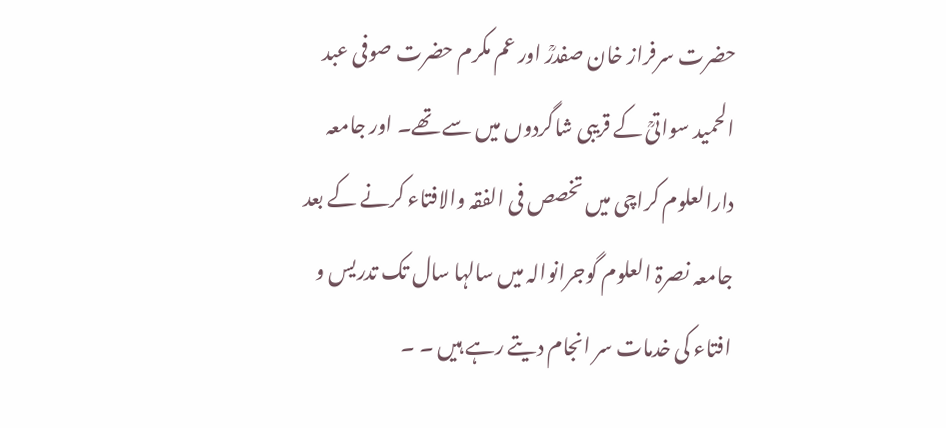حضرت سرفراز خان صفدرؒ اور عم مکرم حضرت صوفی عبد الحمید سواتیؒ کے قریبی شاگردوں میں سے تھے۔ اور جامعہ دارالعلوم کراچی میں تخصص فی الفقہ والافتاء کرنے کے بعد جامعہ نصرۃ العلوم گوجرانوالہ میں سالہا سال تک تدریس و افتاء کی خدمات سر انجام دیتے رہے ہیں ۔ ۔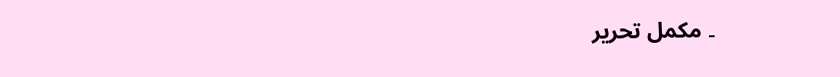۔ مکمل تحریر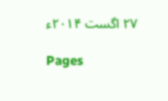۲۷ اگست ۲۰۱۴ء

Pages